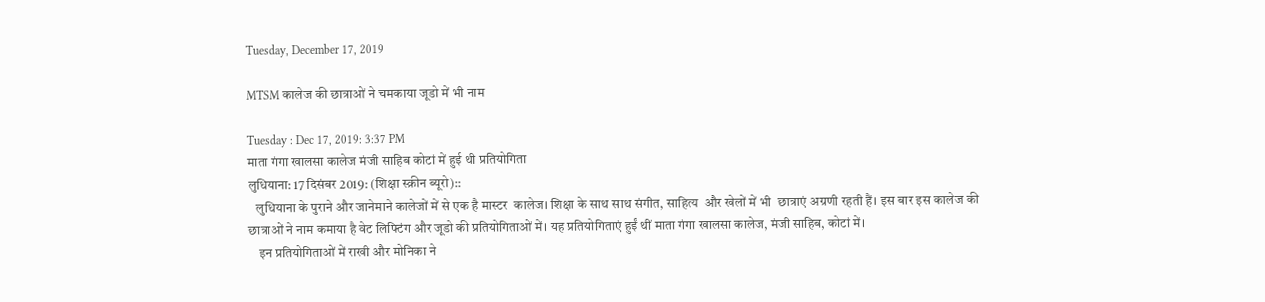Tuesday, December 17, 2019

MTSM कालेज की छात्राओं ने चमकाया जूडो में भी नाम

Tuesday : Dec 17, 2019: 3:37 PM
माता गंगा खालसा कालेज मंजी साहिब कोटां में हुई थी प्रतियोगिता
लुधियाना: 17 दिसंबर 2019: (शिक्षा स्क्रीन ब्यूरो)::
   लुधियाना के पुराने और जानेमाने कालेजों में से एक है मास्टर  कालेज। शिक्षा के साथ साथ संगीत, साहित्य  और खेलों में भी  छात्राएं अग्रणी रहती हैं। इस बार इस कालेज की छात्राओं ने नाम कमाया है वेट लिफ्टिंग और जूडो की प्रतियोगिताओं में। यह प्रतियोगिताएं हुईं थीं माता गंगा खालसा कालेज, मंजी साहिब, कोटां में।
    इन प्रतियोगिताओं में राखी और मोनिका ने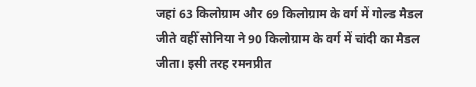जहां 63 किलोग्राम और 69 किलोग्राम के वर्ग में गोल्ड मैडल जीते वहीँ सोनिया ने 90 किलोग्राम के वर्ग में चांदी का मैडल जीता। इसी तरह रमनप्रीत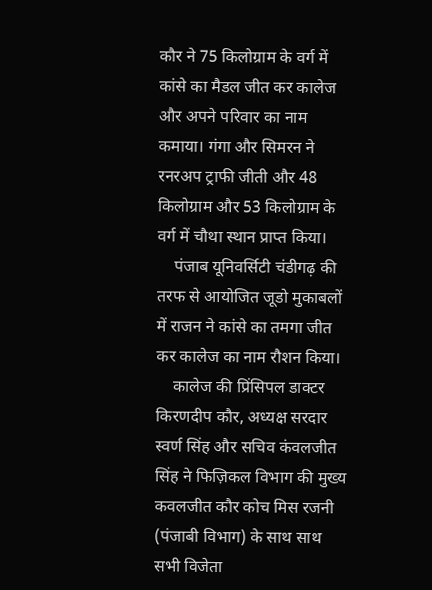कौर ने 75 किलोग्राम के वर्ग में कांसे का मैडल जीत कर कालेज और अपने परिवार का नाम कमाया। गंगा और सिमरन ने रनरअप ट्राफी जीती और 48 किलोग्राम और 53 किलोग्राम के वर्ग में चौथा स्थान प्राप्त किया।
    पंजाब यूनिवर्सिटी चंडीगढ़ की तरफ से आयोजित जूडो मुकाबलों में राजन ने कांसे का तमगा जीत कर कालेज का नाम रौशन किया।
    कालेज की प्रिंसिपल डाक्टर किरणदीप कौर, अध्यक्ष सरदार स्वर्ण सिंह और सचिव कंवलजीत सिंह ने फिज़िकल विभाग की मुख्य कवलजीत कौर कोच मिस रजनी (पंजाबी विभाग) के साथ साथ सभी विजेता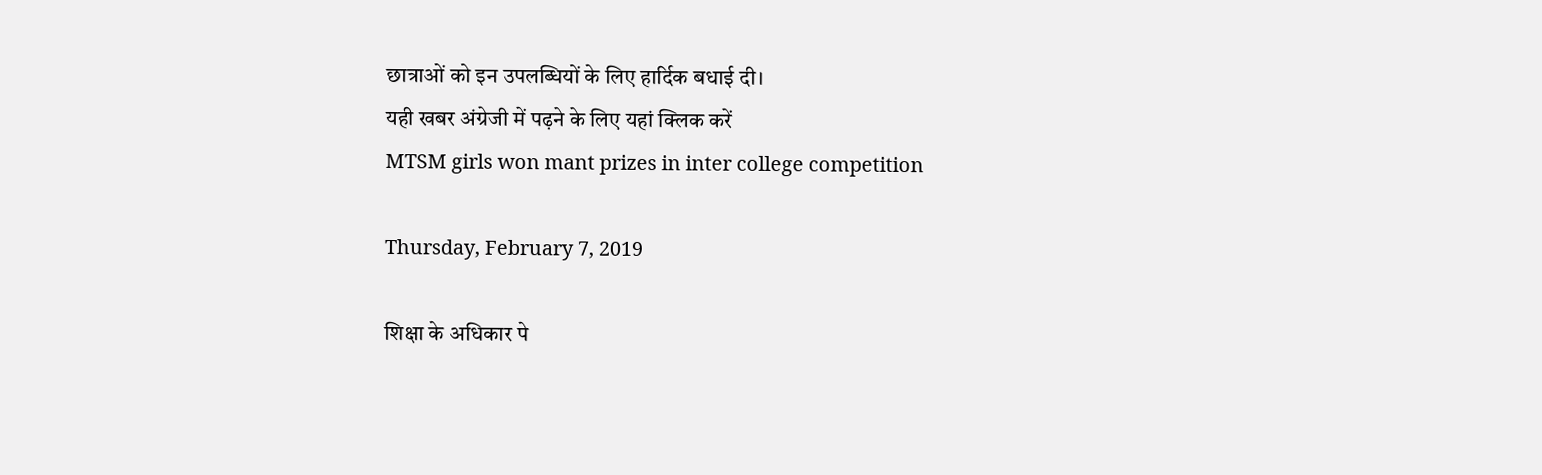छात्राओं को इन उपलब्धियों के लिए हार्दिक बधाई दी।
यही खबर अंग्रेजी में पढ़ने के लिए यहां क्लिक करें
MTSM girls won mant prizes in inter college competition

Thursday, February 7, 2019

शिक्षा के अधिकार पे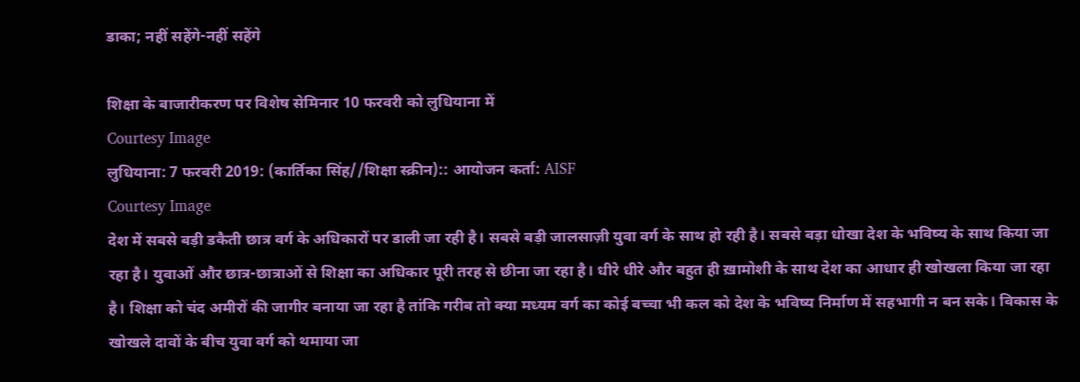डाका; नहीं सहेंगे-नहीं सहेंगे

शिक्षा के बाजारीकरण पर विशेष सेमिनार 10 फरवरी को लुधियाना में
Courtesy Image
लुधियाना: 7 फरवरी 2019: (कार्तिका सिंह//शिक्षा स्क्रीन):: आयोजन कर्ता: AISF
Courtesy Image
देश में सबसे बड़ी डकैती छात्र वर्ग के अधिकारों पर डाली जा रही है। सबसे बड़ी जालसाज़ी युवा वर्ग के साथ हो रही है। सबसे बड़ा धोखा देश के भविष्य के साथ किया जा रहा है। युवाओं और छात्र-छात्राओं से शिक्षा का अधिकार पूरी तरह से छीना जा रहा है। धीरे धीरे और बहुत ही ख़ामोशी के साथ देश का आधार ही खोखला किया जा रहा है। शिक्षा को चंद अमीरों की जागीर बनाया जा रहा है तांकि गरीब तो क्या मध्यम वर्ग का कोई बच्चा भी कल को देश के भविष्य निर्माण में सहभागी न बन सके। विकास के खोखले दावों के बीच युवा वर्ग को थमाया जा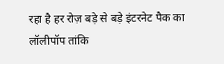रहा है हर रोज़ बड़े से बड़े इंटरनेट पैक का लॉलीपॉप तांकि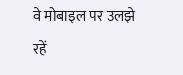वे मोबाइल पर उलझे रहें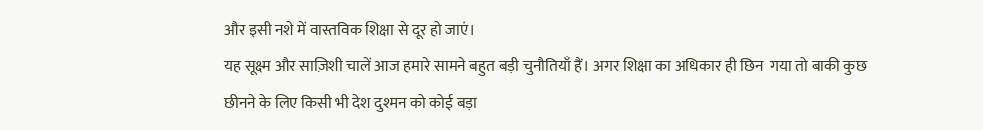और इसी नशे में वास्तविक शिक्षा से दूर हो जाएं।
यह सूक्ष्म और साज़िशी चालें आज हमारे सामने बहुत बड़ी चुनौतियाँ हैं। अगर शिक्षा का अधिकार ही छिन  गया तो बाकी कुछ छीनने के लिए किसी भी देश दुश्मन को कोई बड़ा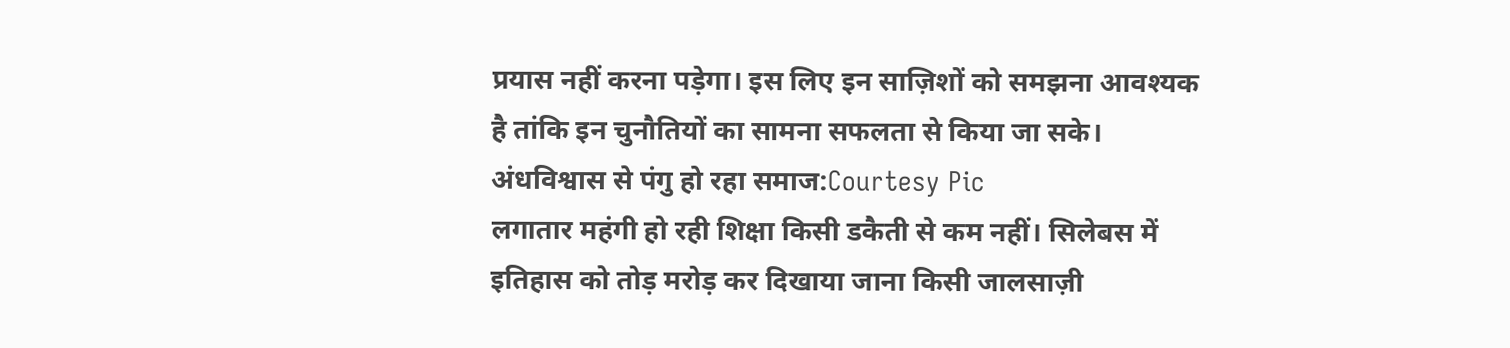प्रयास नहीं करना पड़ेगा। इस लिए इन साज़िशों को समझना आवश्यक है तांकि इन चुनौतियों का सामना सफलता से किया जा सके।
अंधविश्वास से पंगु हो रहा समाज:Courtesy Pic
लगातार महंगी हो रही शिक्षा किसी डकैती से कम नहीं। सिलेबस में इतिहास को तोड़ मरोड़ कर दिखाया जाना किसी जालसाज़ी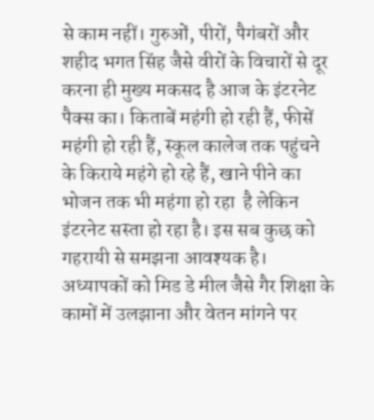से काम नहीं। गुरुओं, पीरों, पैगंबरों और शहीद भगत सिंह जैसे वीरों के विचारों से दूर करना ही मुख्य मकसद है आज के इंटरनेट पैक्स का। किताबें महंगी हो रही हैं, फीसें महंगी हो रही हैं, स्कूल कालेज तक पहुंचने के किराये महंगे हो रहे हैं, खाने पीने का भोजन तक भी महंगा हो रहा  है लेकिन इंटरनेट सस्ता हो रहा है। इस सब कुछ को गहरायी से समझना आवश्यक है।
अध्यापकों को मिड डे मील जैसे गैर शिक्षा के कामों में उलझाना और वेतन मांगने पर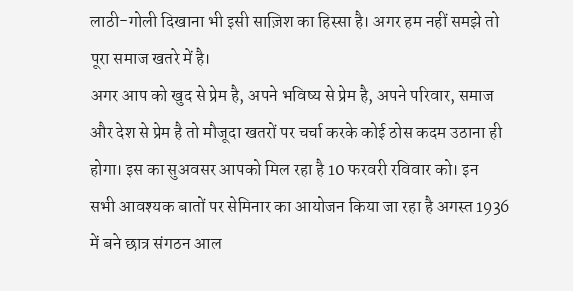लाठी-गोली दिखाना भी इसी साज़िश का हिस्सा है। अगर हम नहीं समझे तो पूरा समाज खतरे में है।
अगर आप को खुद से प्रेम है, अपने भविष्य से प्रेम है, अपने परिवार, समाज और देश से प्रेम है तो मौजूदा खतरों पर चर्चा करके कोई ठोस कदम उठाना ही होगा। इस का सुअवसर आपको मिल रहा है 10 फरवरी रविवार को। इन सभी आवश्यक बातों पर सेमिनार का आयोजन किया जा रहा है अगस्त 1936  में बने छात्र संगठन आल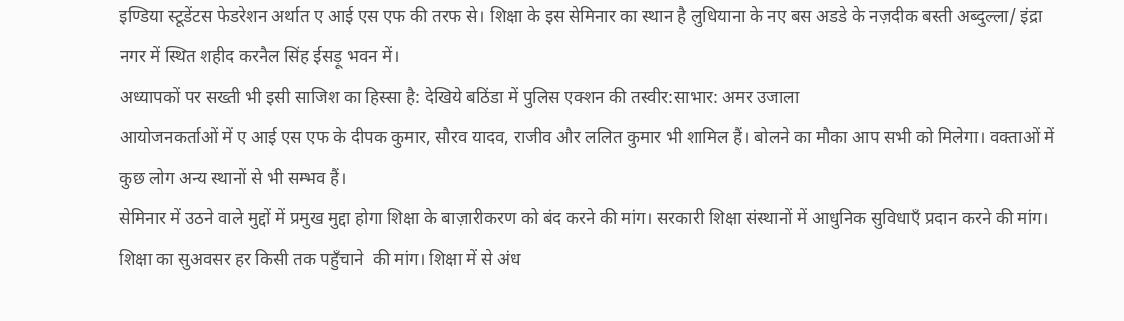इण्डिया स्टूडेंटस फेडरेशन अर्थात ए आई एस एफ की तरफ से। शिक्षा के इस सेमिनार का स्थान है लुधियाना के नए बस अडडे के नज़दीक बस्ती अब्दुल्ला/ इंद्रा नगर में स्थित शहीद करनैल सिंह ईसड़ू भवन में।
अध्यापकों पर सख्ती भी इसी साजिश का हिस्सा है: देखिये बठिंडा में पुलिस एक्शन की तस्वीर:साभार: अमर उजाला
आयोजनकर्ताओं में ए आई एस एफ के दीपक कुमार, सौरव यादव, राजीव और ललित कुमार भी शामिल हैं। बोलने का मौका आप सभी को मिलेगा। वक्ताओं में कुछ लोग अन्य स्थानों से भी सम्भव हैं।
सेमिनार में उठने वाले मुद्दों में प्रमुख मुद्दा होगा शिक्षा के बाज़ारीकरण को बंद करने की मांग। सरकारी शिक्षा संस्थानों में आधुनिक सुविधाएँ प्रदान करने की मांग। शिक्षा का सुअवसर हर किसी तक पहुँचाने  की मांग। शिक्षा में से अंध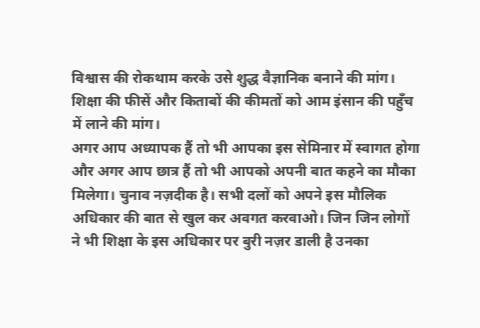विश्वास की रोकथाम करके उसे शुद्ध वैज्ञानिक बनाने की मांग। शिक्षा की फीसें और किताबों की कीमतों को आम इंसान की पहुँच में लाने की मांग।
अगर आप अध्यापक हैं तो भी आपका इस सेमिनार में स्वागत होगा और अगर आप छात्र हैं तो भी आपको अपनी बात कहने का मौका मिलेगा। चुनाव नज़दीक है। सभी दलों को अपने इस मौलिक अधिकार की बात से खुल कर अवगत करवाओ। जिन जिन लोगों ने भी शिक्षा के इस अधिकार पर बुरी नज़र डाली है उनका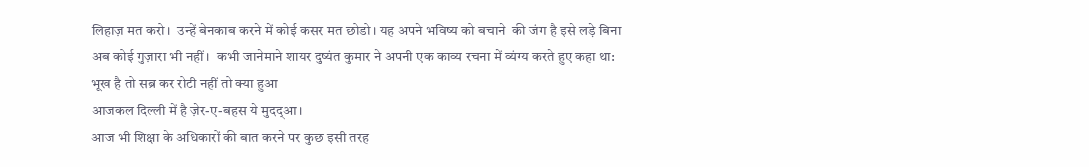लिहाज़ मत करो।  उन्हें बेनकाब करने में कोई कसर मत छोडो। यह अपने भविष्य को बचाने  की जंग है इसे लड़े बिना अब कोई गुज़ारा भी नहीं।  कभी जानेमाने शायर दुष्यंत कुमार ने अपनी एक काव्य रचना में व्यंग्य करते हुए कहा था:
भूख है तो सब्र कर रोटी नहीं तो क्या हुआ
आजकल दिल्ली में है ज़ेर-ए-बहस ये मुदद्आ।
आज भी शिक्षा के अधिकारों की बात करने पर कुछ इसी तरह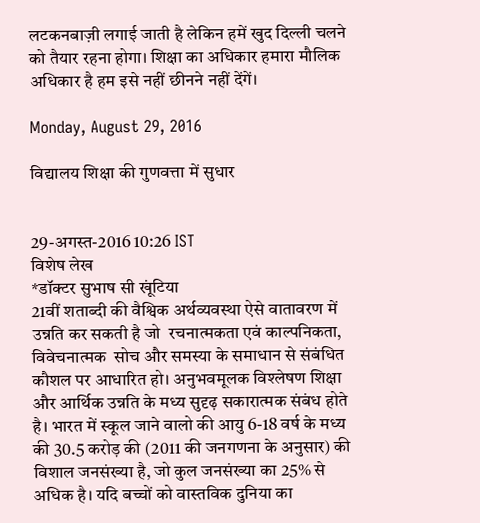लटकनबाज़ी लगाई जाती है लेकिन हमें खुद दिल्ली चलने को तैयार रहना होगा। शिक्षा का अधिकार हमारा मौलिक अधिकार है हम इसे नहीं छीनने नहीं देंगें।

Monday, August 29, 2016

विद्यालय शिक्षा की गुणवत्ता में सुधार


29-अगस्त-2016 10:26 IST
विशेष लेख                                                                             *डॉक्टर सुभाष सी खूंटिया
21वीं शताब्दी की वैश्विक अर्थव्यवस्था ऐसे वातावरण में उन्नति कर सकती है जो  रचनात्मकता एवं काल्पनिकता, विवेचनात्मक  सोच और समस्या के समाधान से संबंधित कौशल पर आधारित हो। अनुभवमूलक विश्लेषण शिक्षा और आर्थिक उन्नति के मध्य सुदृढ़ सकारात्मक संबंध होते है। भारत में स्कूल जाने वालो की आयु 6-18 वर्ष के मध्य की 30.5 करोड़ की (2011 की जनगणना के अनुसार) की विशाल जनसंख्या है, जो कुल जनसंख्या का 25% से अधिक है। यदि बच्चों को वास्तविक दुनिया का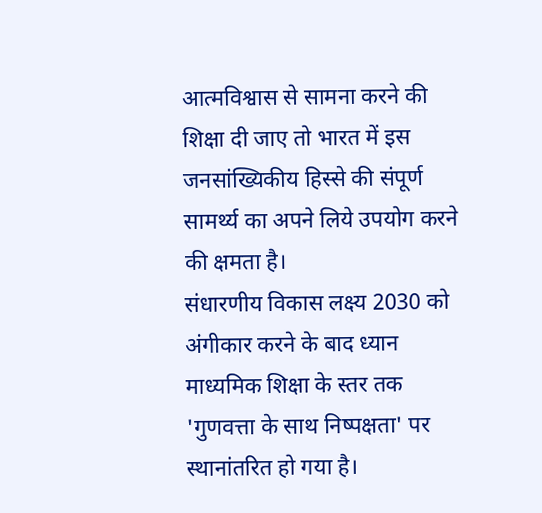आत्मविश्वास से सामना करने की शिक्षा दी जाए तो भारत में इस जनसांख्यिकीय हिस्से की संपूर्ण सामर्थ्य का अपने लिये उपयोग करने की क्षमता है।
संधारणीय विकास लक्ष्य 2030 को अंगीकार करने के बाद ध्यान माध्यमिक शिक्षा के स्तर तक 'गुणवत्ता के साथ निष्पक्षता' पर स्थानांतरित हो गया है।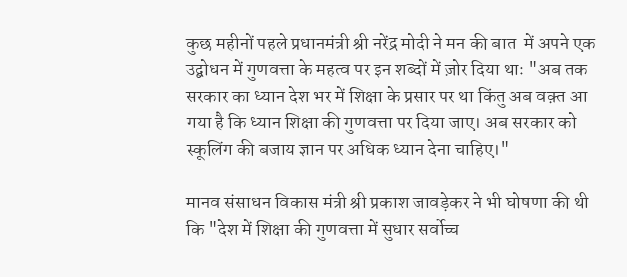कुछ महीनों पहले प्रधानमंत्री श्री नरेंद्र मोदी ने मन की बात  में अपने एक उद्बोधन में गुणवत्ता के महत्व पर इन शब्दों में ज़ोर दिया थाः "अब तक सरकार का ध्यान देश भर में शिक्षा के प्रसार पर था किंतु अब वक़्त आ गया है कि ध्यान शिक्षा की गुणवत्ता पर दिया जाए। अब सरकार को स्कूलिंग की बजाय ज्ञान पर अधिक ध्यान देना चाहिए।"

मानव संसाधन विकास मंत्री श्री प्रकाश जावड़ेकर ने भी घोषणा की थी कि "देश में शिक्षा की गुणवत्ता में सुधार सर्वोच्च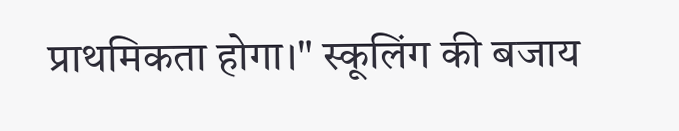प्राथमिकता होगा।" स्कूलिंग की बजाय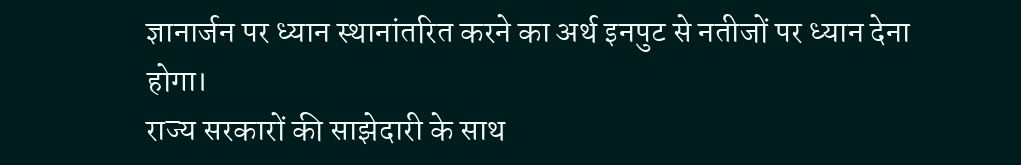ज्ञानार्जन पर ध्यान स्थानांतरित करने का अर्थ इनपुट से नतीजों पर ध्यान देना होगा।
राज्य सरकारों की साझेदारी के साथ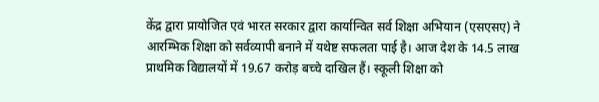केंद्र द्वारा प्रायोजित एवं भारत सरकार द्वारा कार्यान्वित सर्व शिक्षा अभियान (एसएसए) ने आरम्भिक शिक्षा को सर्वव्यापी बनाने में यथेष्ट सफलता पाई है। आज देश के 14.5 लाख प्राथमिक विद्यालयों में 19.67 करोड़ बच्चे दाखिल हैं। स्कूली शिक्षा को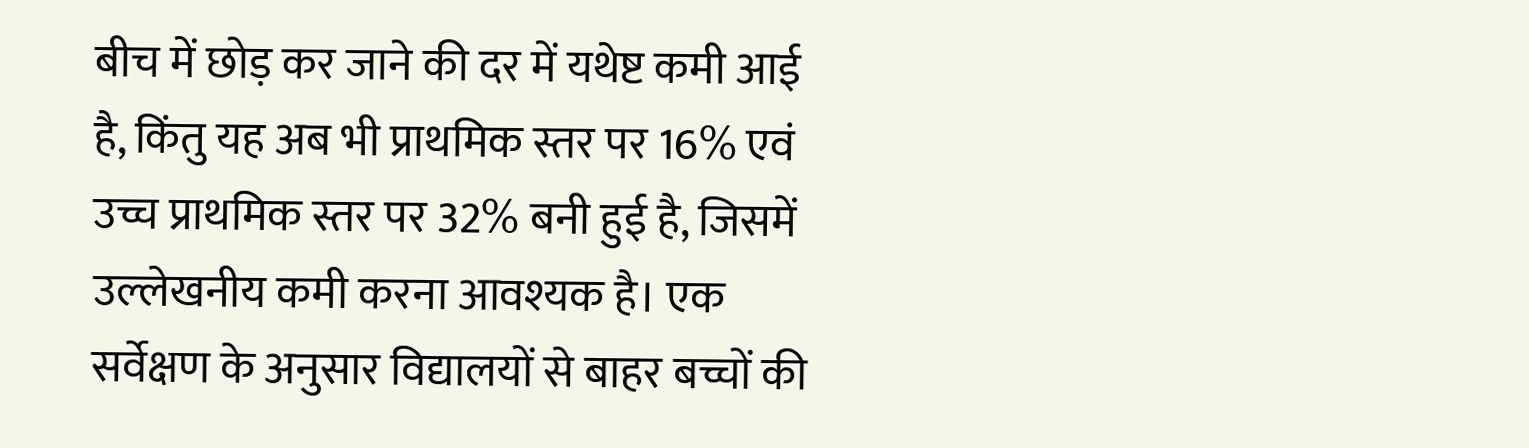बीच में छोड़ कर जाने की दर में यथेष्ट कमी आई है, किंतु यह अब भी प्राथमिक स्तर पर 16% एवं उच्च प्राथमिक स्तर पर 32% बनी हुई है, जिसमें उल्लेखनीय कमी करना आवश्यक है। एक सर्वेक्षण के अनुसार विद्यालयों से बाहर बच्चों की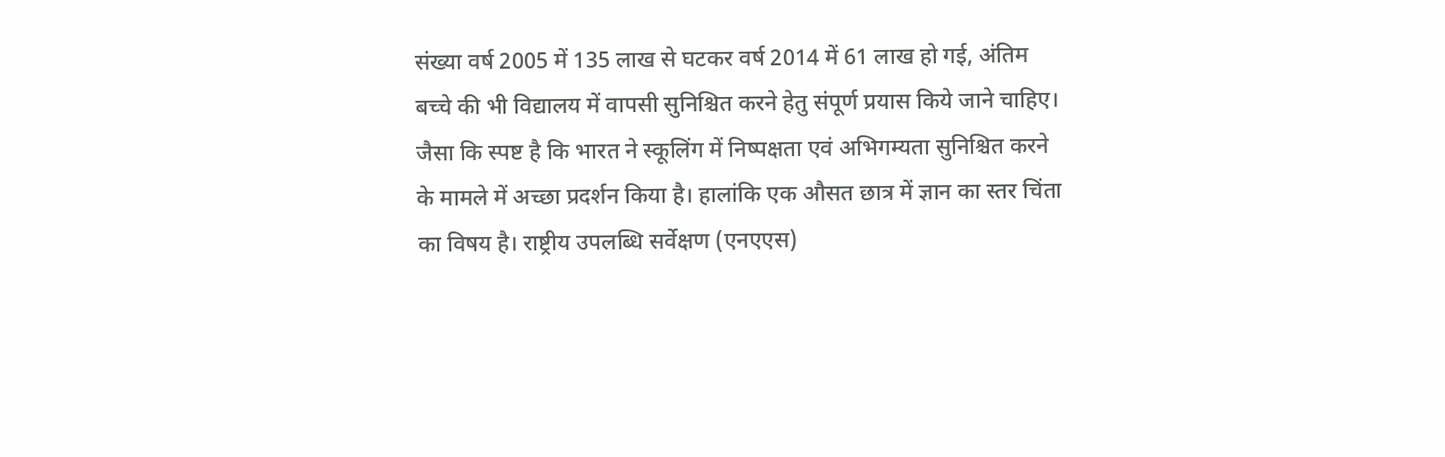संख्या वर्ष 2005 में 135 लाख से घटकर वर्ष 2014 में 61 लाख हो गई, अंतिम बच्चे की भी विद्यालय में वापसी सुनिश्चित करने हेतु संपूर्ण प्रयास किये जाने चाहिए।
जैसा कि स्पष्ट है कि भारत ने स्कूलिंग में निष्पक्षता एवं अभिगम्यता सुनिश्चित करने के मामले में अच्छा प्रदर्शन किया है। हालांकि एक औसत छात्र में ज्ञान का स्तर चिंता का विषय है। राष्ट्रीय उपलब्धि सर्वेक्षण (एनएएस)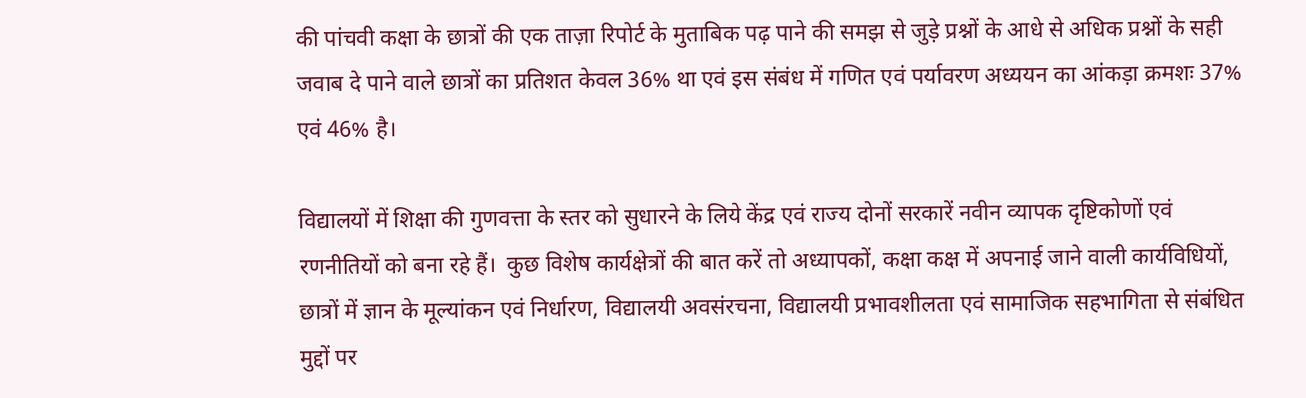की पांचवी कक्षा के छात्रों की एक ताज़ा रिपोर्ट के मुताबिक पढ़ पाने की समझ से जुड़े प्रश्नों के आधे से अधिक प्रश्नों के सही जवाब दे पाने वाले छात्रों का प्रतिशत केवल 36% था एवं इस संबंध में गणित एवं पर्यावरण अध्ययन का आंकड़ा क्रमशः 37% एवं 46% है।

विद्यालयों में शिक्षा की गुणवत्ता के स्तर को सुधारने के लिये केंद्र एवं राज्य दोनों सरकारें नवीन व्यापक दृष्टिकोणों एवं रणनीतियों को बना रहे हैं।  कुछ विशेष कार्यक्षेत्रों की बात करें तो अध्यापकों, कक्षा कक्ष में अपनाई जाने वाली कार्यविधियों, छात्रों में ज्ञान के मूल्यांकन एवं निर्धारण, विद्यालयी अवसंरचना, विद्यालयी प्रभावशीलता एवं सामाजिक सहभागिता से संबंधित मुद्दों पर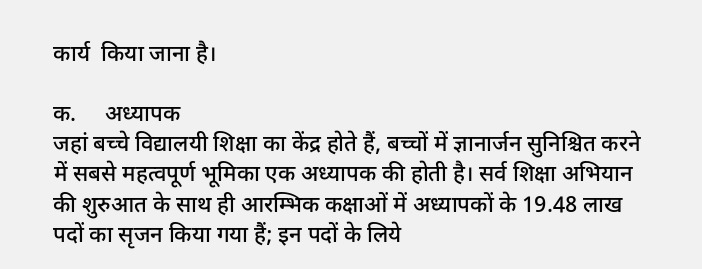कार्य  किया जाना है।

क.     अध्यापक
जहां बच्चे विद्यालयी शिक्षा का केंद्र होते हैं, बच्चों में ज्ञानार्जन सुनिश्चित करने में सबसे महत्वपूर्ण भूमिका एक अध्यापक की होती है। सर्व शिक्षा अभियान की शुरुआत के साथ ही आरम्भिक कक्षाओं में अध्यापकों के 19.48 लाख पदों का सृजन किया गया हैं; इन पदों के लिये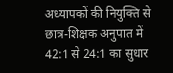अध्यापकों की नियुक्ति से छात्र-शिक्षक अनुपात में 42:1 से 24:1 का सुधार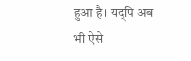हुआ है। यद्पि अब भी ऐसे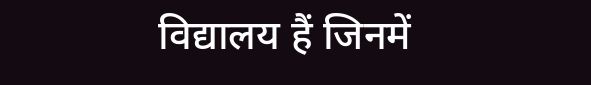विद्यालय हैं जिनमें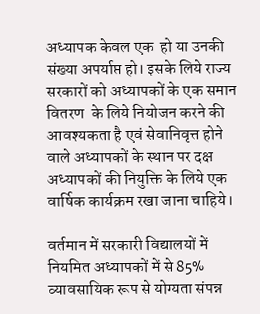अध्यापक केवल एक  हो या उनकी संख्या अपर्याप्त हो। इसके लिये राज्य सरकारों को अध्यापकों के एक समान वितरण  के लिये नियोजन करने की आवश्यकता है एवं सेवानिवृत्त होने वाले अध्यापकों के स्थान पर दक्ष अध्यापकों की नियुक्ति के लिये एक वार्षिक कार्यक्रम रखा जाना चाहिये।

वर्तमान में सरकारी विद्यालयों में नियमित अध्यापकों में से 85% व्यावसायिक रूप से योग्यता संपन्न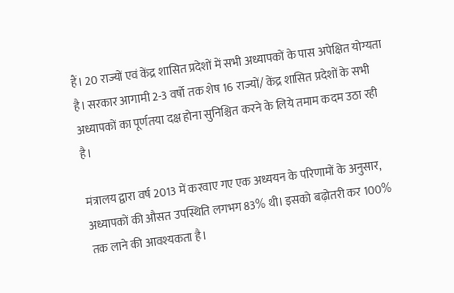हैं। 20 राज्यों एवं केंद्र शासित प्रदेशों में सभी अध्यापकों के पास अपेक्षित योग्यता है। सरकार आगामी 2-3 वर्षो तक शेष 16 राज्यों/ केंद्र शासित प्रदेशों के सभी अध्यापकों का पूर्णतया दक्ष होना सुनिश्चित करने के लिये तमाम कदम उठा रही है।

मंत्रालय द्वारा वर्ष 2013 में करवाए गए एक अध्ययन के परिणामों के अनुसार, अध्यापकों की औसत उपस्थिति लगभग 83% थी। इसको बढ़ोतरी कर 100% तक लाने की आवश्यकता है।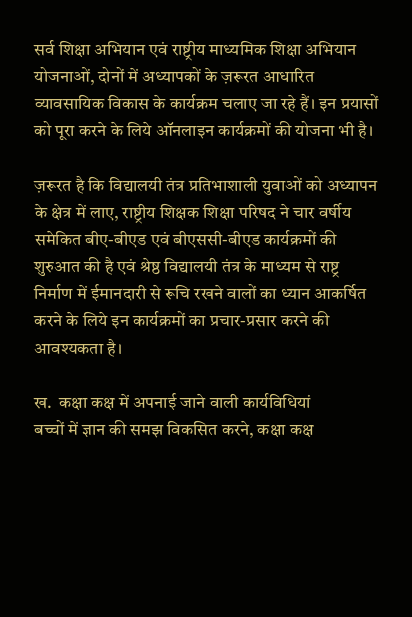सर्व शिक्षा अभियान एवं राष्ट्रीय माध्यमिक शिक्षा अभियान योजनाओं, दोनों में अध्यापकों के ज़रूरत आधारित व्यावसायिक विकास के कार्यक्रम चलाए जा रहे हैं। इन प्रयासों को पूरा करने के लिये ऑनलाइन कार्यक्रमों की योजना भी है।

ज़रूरत है कि विद्यालयी तंत्र प्रतिभाशाली युवाओं को अध्यापन के क्षेत्र में लाए, राष्ट्रीय शिक्षक शिक्षा परिषद ने चार वर्षीय समेकित बीए-बीएड एवं बीएससी-बीएड कार्यक्रमों की शुरुआत की है एवं श्रेष्ठ विद्यालयी तंत्र के माध्यम से राष्ट्र निर्माण में ईमानदारी से रूचि रखने वालों का ध्यान आकर्षित करने के लिये इन कार्यक्रमों का प्रचार-प्रसार करने की आवश्यकता है।

ख.  कक्षा कक्ष में अपनाई जाने वाली कार्यविधियां
बच्चों में ज्ञान की समझ विकसित करने, कक्षा कक्ष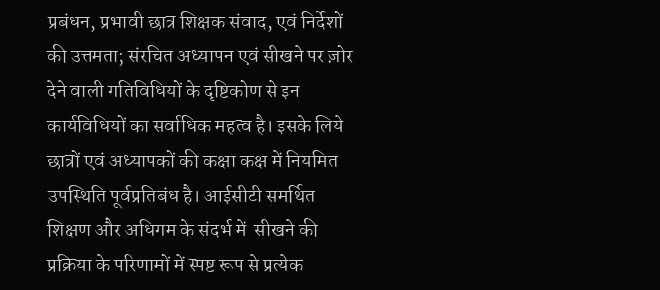प्रबंधन, प्रभावी छात्र शिक्षक संवाद, एवं निर्देशों की उत्तमता; संरचित अध्यापन एवं सीखने पर ज़ोर देने वाली गतिविधियों के दृष्टिकोण से इन कार्यविधियों का सर्वाधिक महत्व है। इसके लिये छात्रों एवं अध्यापकों की कक्षा कक्ष में नियमित उपस्थिति पूर्वप्रतिबंध है। आईसीटी समर्थित शिक्षण और अधिगम के संदर्भ में  सीखने की प्रक्रिया के परिणामों में स्पष्ट रूप से प्रत्येक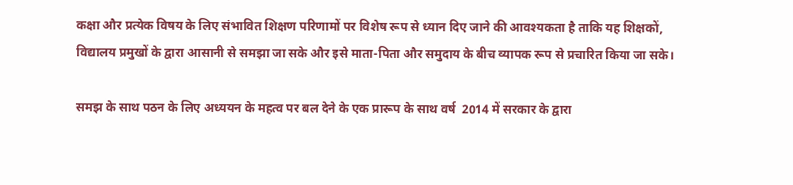कक्षा और प्रत्येक विषय के लिए संभावित शिक्षण परिणामों पर विशेष रूप से ध्यान दिए जाने की आवश्यकता है ताकि यह शिक्षकों, विद्यालय प्रमुखों के द्वारा आसानी से समझा जा सके और इसे माता-पिता और समुदाय के बीच व्यापक रूप से प्रचारित किया जा सके।

समझ के साथ पठन के लिए अध्ययन के महत्व पर बल देने के एक प्रारूप के साथ वर्ष  2014 में सरकार के द्वारा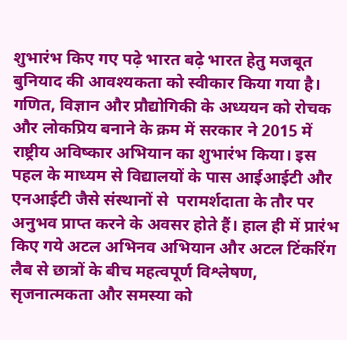शुभारंभ किए गए पढ़े भारत बढ़े भारत हेतु मजबूत बुनियाद की आवश्यकता को स्वीकार किया गया है। गणित, विज्ञान और प्रौद्योगिकी के अध्ययन को रोचक और लोकप्रिय बनाने के क्रम में सरकार ने 2015 में राष्ट्रीय अविष्कार अभियान का शुभारंभ किया। इस पहल के माध्यम से विद्यालयों के पास आईआईटी और एनआईटी जैसे संस्थानों से  परामर्शदाता के तौर पर अनुभव प्राप्त करने के अवसर होते हैं। हाल ही में प्रारंभ किए गये अटल अभिनव अभियान और अटल टिंकरिंग लैब से छात्रों के बीच महत्वपूर्ण विश्लेषण, सृजनात्मकता और समस्या को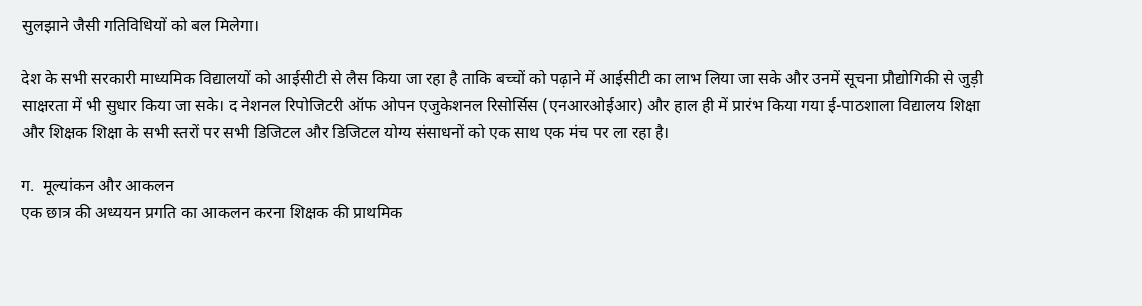सुलझाने जैसी गतिविधियों को बल मिलेगा।

देश के सभी सरकारी माध्यमिक विद्यालयों को आईसीटी से लैस किया जा रहा है ताकि बच्चों को पढ़ाने में आईसीटी का लाभ लिया जा सके और उनमें सूचना प्रौद्योगिकी से जुड़ी साक्षरता में भी सुधार किया जा सके। द नेशनल रिपोजिटरी ऑफ ओपन एजुकेशनल रिसोर्सिस (एनआरओईआर) और हाल ही में प्रारंभ किया गया ई-पाठशाला विद्यालय शिक्षा और शिक्षक शिक्षा के सभी स्तरों पर सभी डिजिटल और डिजिटल योग्य संसाधनों को एक साथ एक मंच पर ला रहा है।

ग.  मूल्यांकन और आकलन
एक छात्र की अध्ययन प्रगति का आकलन करना शिक्षक की प्राथमिक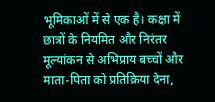भूमिकाओं में से एक है। कक्षा में छात्रों के नियमित और निरंतर मूल्यांकन से अभिप्राय बच्चों और माता-पिता को प्रतिक्रिया देना,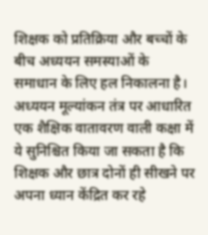शिक्षक को प्रतिक्रिया और बच्चों के बीच अध्ययन समस्याओं के समाधान के लिए हल निकालना है। अध्ययन मूल्यांकन तंत्र पर आधारित एक शैक्षिक वातावरण वाली कक्षा में ये सुनिश्चित किया जा सकता है कि शिक्षक और छात्र दोनों ही सीखने पर अपना ध्यान केंद्रित कर रहे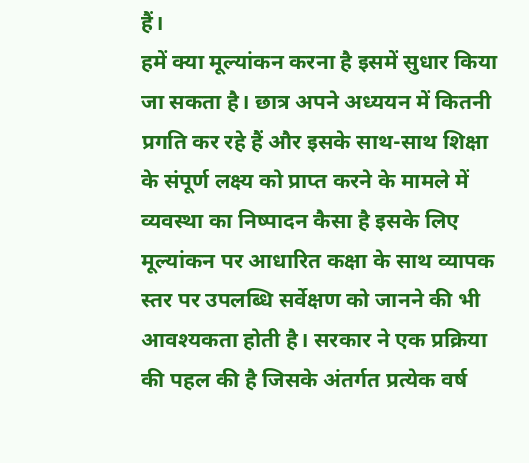हैं।
हमें क्या मूल्यांकन करना है इसमें सुधार किया जा सकता है। छात्र अपने अध्ययन में कितनी प्रगति कर रहे हैं और इसके साथ-साथ शिक्षा के संपूर्ण लक्ष्य को प्राप्त करने के मामले में व्यवस्था का निष्पादन कैसा है इसके लिए मूल्यांकन पर आधारित कक्षा के साथ व्यापक स्तर पर उपलब्धि सर्वेक्षण को जानने की भी आवश्यकता होती है। सरकार ने एक प्रक्रिया की पहल की है जिसके अंतर्गत प्रत्येक वर्ष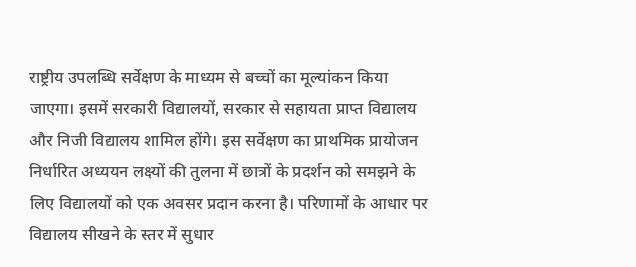राष्ट्रीय उपलब्धि सर्वेक्षण के माध्यम से बच्चों का मूल्यांकन किया जाएगा। इसमें सरकारी विद्यालयों, सरकार से सहायता प्राप्त विद्यालय और निजी विद्यालय शामिल होंगे। इस सर्वेक्षण का प्राथमिक प्रायोजन निर्धारित अध्ययन लक्ष्यों की तुलना में छात्रों के प्रदर्शन को समझने के लिए विद्यालयों को एक अवसर प्रदान करना है। परिणामों के आधार पर विद्यालय सीखने के स्तर में सुधार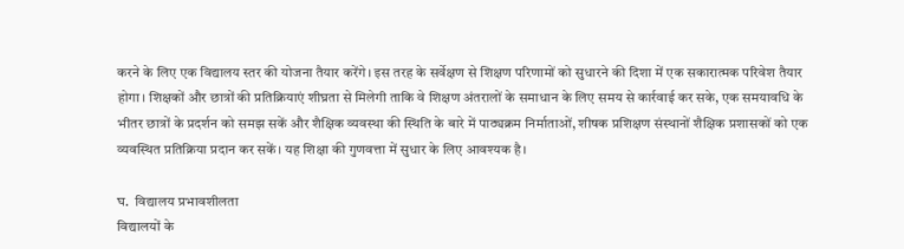करने के लिए एक विद्यालय स्तर की योजना तैयार करेंगे। इस तरह के सर्वेक्षण से शिक्षण परिणामों को सुधारने की दिशा में एक सकारात्मक परिवेश तैयार होगा। शिक्षकों और छात्रों की प्रतिक्रियाएं शीघ्रता से मिलेगी ताकि वे शिक्षण अंतरालों के समाधान के लिए समय से कार्रवाई कर सके, एक समयावधि के भीतर छात्रों के प्रदर्शन को समझ सकें और शैक्षिक व्यवस्था की स्थिति के बारे में पाठ्यक्रम निर्माताओं, शीषक प्रशिक्षण संस्थानों शैक्षिक प्रशासकों को एक व्यवस्थित प्रतिक्रिया प्रदान कर सकें। यह शिक्षा की गुणवत्ता में सुधार के लिए आवश्यक है।

घ.  विद्यालय प्रभावशीलता
विद्यालयों के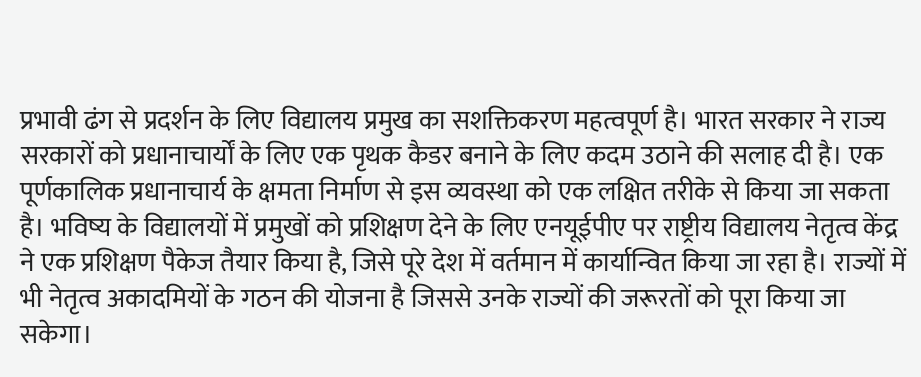प्रभावी ढंग से प्रदर्शन के लिए विद्यालय प्रमुख का सशक्तिकरण महत्वपूर्ण है। भारत सरकार ने राज्य सरकारों को प्रधानाचार्यों के लिए एक पृथक कैडर बनाने के लिए कदम उठाने की सलाह दी है। एक पूर्णकालिक प्रधानाचार्य के क्षमता निर्माण से इस व्यवस्था को एक लक्षित तरीके से किया जा सकता है। भविष्य के विद्यालयों में प्रमुखों को प्रशिक्षण देने के लिए एनयूईपीए पर राष्ट्रीय विद्यालय नेतृत्व केंद्र ने एक प्रशिक्षण पैकेज तैयार किया है, जिसे पूरे देश में वर्तमान में कार्यान्वित किया जा रहा है। राज्यों में भी नेतृत्व अकादमियों के गठन की योजना है जिससे उनके राज्यों की जरूरतों को पूरा किया जा सकेगा।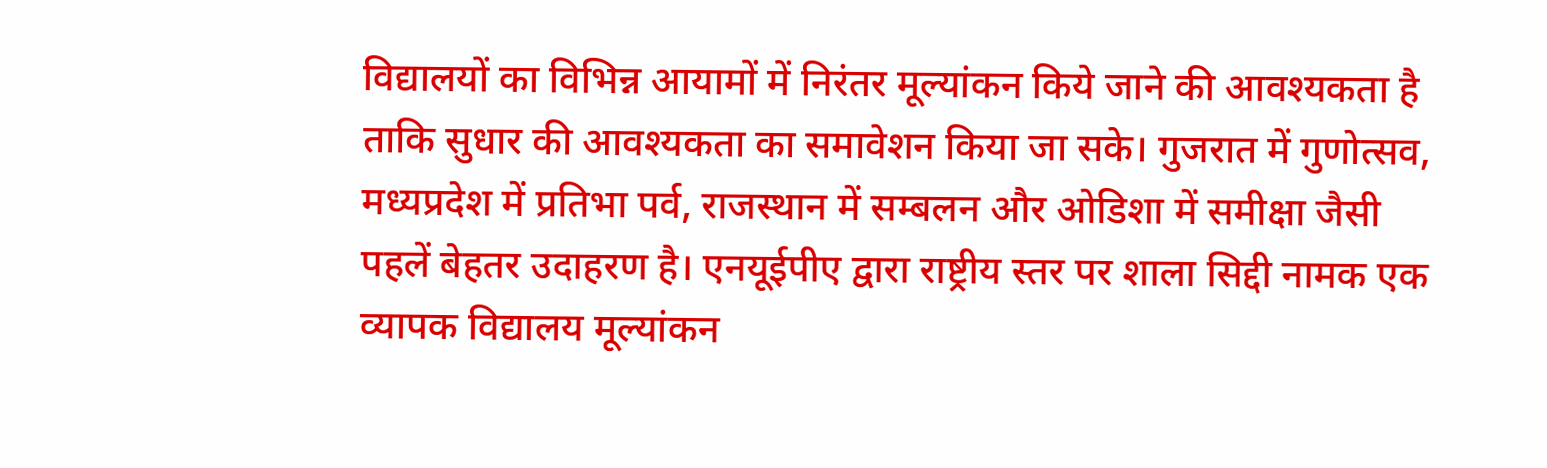विद्यालयों का विभिन्न आयामों में निरंतर मूल्यांकन किये जाने की आवश्यकता है ताकि सुधार की आवश्यकता का समावेशन किया जा सके। गुजरात में गुणोत्सव, मध्यप्रदेश में प्रतिभा पर्व, राजस्थान में सम्बलन और ओडिशा में समीक्षा जैसी पहलें बेहतर उदाहरण है। एनयूईपीए द्वारा राष्ट्रीय स्तर पर शाला सिद्दी नामक एक व्यापक विद्यालय मूल्यांकन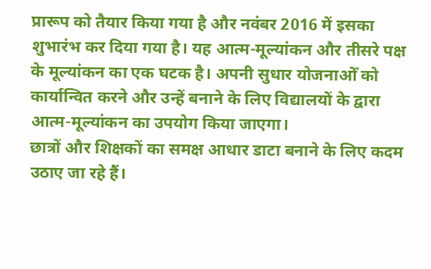प्रारूप को तैयार किया गया है और नवंबर 2016 में इसका शुभारंभ कर दिया गया है। यह आत्म-मूल्यांकन और तीसरे पक्ष के मूल्यांकन का एक घटक है। अपनी सुधार योजनाओँ को कार्यान्वित करने और उन्हें बनाने के लिए विद्यालयों के द्वारा आत्म-मूल्यांकन का उपयोग किया जाएगा।
छात्रों और शिक्षकों का समक्ष आधार डाटा बनाने के लिए कदम उठाए जा रहे हैं।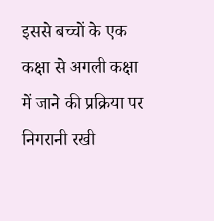इससे बच्चों के एक कक्षा से अगली कक्षा में जाने की प्रक्रिया पर निगरानी रखी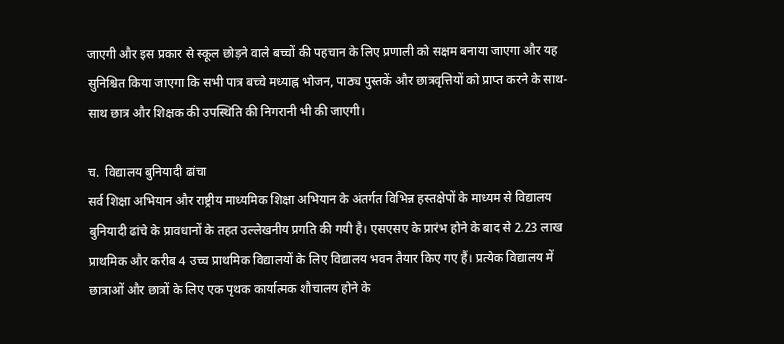जाएगी और इस प्रकार से स्कूल छोड़ने वाले बच्चों की पहचान के लिए प्रणाली को सक्षम बनाया जाएगा और यह सुनिश्चित किया जाएगा कि सभी पात्र बच्चे मध्याह्न भोजन, पाठ्य पुस्तकें और छात्रवृत्तियों को प्राप्त करने के साथ-साथ छात्र और शिक्षक की उपस्थिति की निगरानी भी की जाएगी।

च.  विद्यालय बुनियादी ढांचा
सर्व शिक्षा अभियान और राष्ट्रीय माध्यमिक शिक्षा अभियान के अंतर्गत विभिन्न हस्तक्षेपों के माध्यम से विद्यालय बुनियादी ढांचे के प्रावधानों के तहत उल्लेखनीय प्रगति की गयी है। एसएसए के प्रारंभ होने के बाद से 2.23 लाख प्राथमिक और करीब 4 उच्च प्राथमिक विद्यालयों के लिए विद्यालय भवन तैयार किए गए हैं। प्रत्येक विद्यालय में छात्राओं और छात्रों के लिए एक पृथक कार्यात्मक शौचालय होने के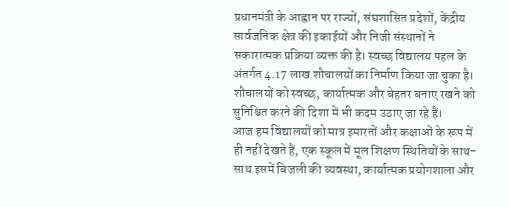प्रधानमंत्री के आह्वान पर राज्यों, संघशासित प्रदेशों, केंद्रीय सार्वजनिक क्षेत्र की इकाईयों और निजी संस्थानों ने सकारात्मक प्रक्रिया व्यक्त की है। स्वच्छ विद्यालय पहल के अंतर्गत 4.17 लाख शौचालयों का निर्माण किया जा चुका है। शौचालयों को स्वच्छ, कार्यात्मक और बेहतर बनाए रखने को सुनिश्चित करने की दिशा में भी कदम उठाए जा रहे हैं।
आज हम विद्यालयों को मात्र इमारतों और कक्षाओं के रूप में ही नहीं देखते हैं, एक स्कूल में मूल शिक्षण स्थितियों के साथ-साथ इसमें बिजली की व्यवस्था, कार्यात्मक प्रयोगशाला और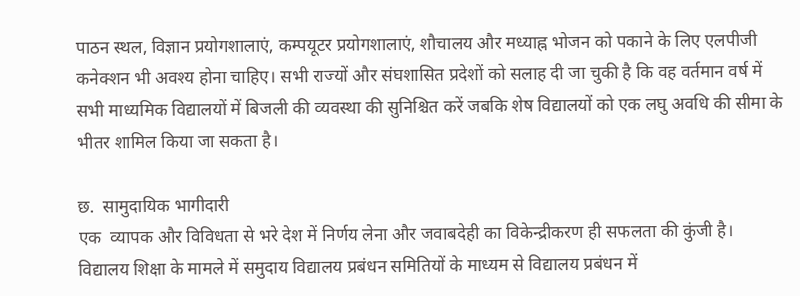पाठन स्थल, विज्ञान प्रयोगशालाएं, कम्पयूटर प्रयोगशालाएं, शौचालय और मध्याह्न भोजन को पकाने के लिए एलपीजी कनेक्शन भी अवश्य होना चाहिए। सभी राज्यों और संघशासित प्रदेशों को सलाह दी जा चुकी है कि वह वर्तमान वर्ष में सभी माध्यमिक विद्यालयों में बिजली की व्यवस्था की सुनिश्चित करें जबकि शेष विद्यालयों को एक लघु अवधि की सीमा के भीतर शामिल किया जा सकता है।

छ.  सामुदायिक भागीदारी
एक  व्यापक और विविधता से भरे देश में निर्णय लेना और जवाबदेही का विकेन्द्रीकरण ही सफलता की कुंजी है। विद्यालय शिक्षा के मामले में समुदाय विद्यालय प्रबंधन समितियों के माध्यम से विद्यालय प्रबंधन में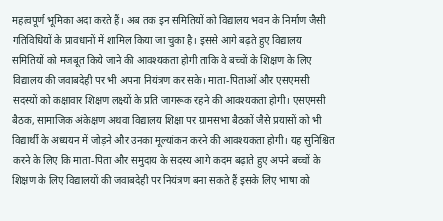महत्वपूर्ण भूमिका अदा करते हैं। अब तक इन समितियों को विद्यालय भवन के निर्माण जैसी गतिविधियों के प्रावधानों में शामिल किया जा चुका है। इससे आगे बढ़ते हुए विद्यालय समितियों को मजबूत किये जाने की आवश्यकता होगी ताकि वे बच्चों के शिक्षण के लिए विद्यालय की जवाबदेही पर भी अपना नियंत्रण कर सके। माता-पिताओं और एसएमसी सदस्यों को कक्षावार शिक्षण लक्ष्यों के प्रति जागरूक रहने की आवश्यकता होगी। एसएमसी बैठक, सामाजिक अंकेक्षण अथवा विद्यालय शिक्षा पर ग्रामसभा बैठकों जैसे प्रयासों को भी विद्यार्थी के अध्ययन में जोड़ने और उनका मूल्यांकन करने की आवश्यकता होगी। यह सुनिश्चित करने के लिए कि माता-पिता और समुदाय के सदस्य आगे कदम बढ़ाते हुए अपने बच्चों के शिक्षण के लिए विद्यालयों की जवाबदेही पर नियंत्रण बना सकते हैं इसके लिए भाषा को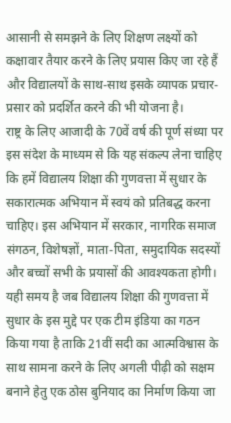आसानी से समझने के लिए शिक्षण लक्ष्यों को कक्षावार तैयार करने के लिए प्रयास किए जा रहे हैं और विद्यालयों के साथ-साथ इसके व्यापक प्रचार-प्रसार को प्रदर्शित करने की भी योजना है।
राष्ट्र के लिए आजादी के 70वें वर्ष की पूर्ण संध्या पर इस संदेश के माध्यम से कि यह संकल्प लेना चाहिए कि हमें विद्यालय शिक्षा की गुणवत्ता में सुधार के सकारात्मक अभियान में स्वयं को प्रतिबद्ध करना चाहिए। इस अभियान में सरकार, नागरिक समाज संगठन, विशेषज्ञों, माता-पिता, समुदायिक सदस्यों और बच्चों सभी के प्रयासों की आवश्यकता होगी। यही समय है जब विद्यालय शिक्षा की गुणवत्ता में सुधार के इस मुद्दे पर एक टीम इंडिया का गठन किया गया है ताकि 21वीं सदी का आत्मविश्वास के साथ सामना करने के लिए अगली पीढ़ी को सक्षम बनाने हेतु एक ठोस बुनियाद का निर्माण किया जा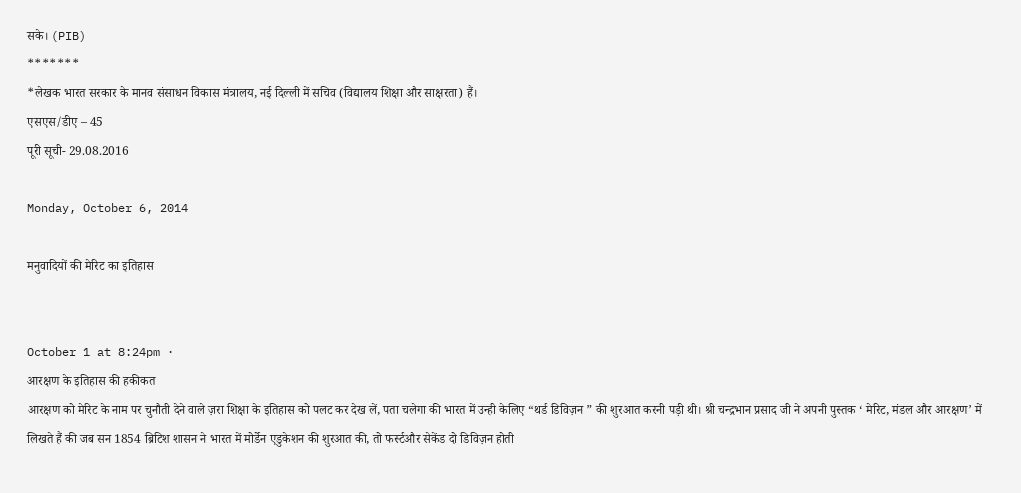सके। (PIB)
*******
*लेखक भारत सरकार के मानव संसाधन विकास मंत्रालय, नई दिल्ली में सचिव (विद्यालय शिक्षा और साक्षरता) हैं।
एसएस/डीए – 45
पूरी सूची- 29.08.2016

Monday, October 6, 2014

मनुवादियों की मेरिट का इतिहास


October 1 at 8:24pm ·
आरक्षण के इतिहास की हकीकत
आरक्षण को मेरिट के नाम पर चुनौती देने वाले ज़रा शिक्षा के इतिहास को पलट कर देख लें, पता चलेगा की भारत में उन्ही केलिए “थर्ड डिविज़न ” की शुरआत करनी पड़ी थी। श्री चन्द्रभान प्रसाद जी ने अपनी पुस्तक ‘ मेरिट, मंडल और आरक्षण’ में लिखते हैं की जब सन 1854 ब्रिटिश शासन ने भारत में मोर्डेन एडुकेशन की शुरआत की, तो फर्स्टऔर सेकेंड दो डिविज़न होती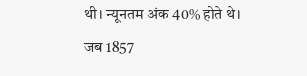थी। न्यूनतम अंक 40% होते थे।
जब 1857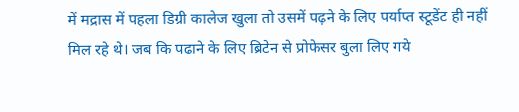में मद्रास में पहला डिग्री कालेज खुला तो उसमें पढ़ने के लिए पर्याप्त स्टूडेंट ही नहीं मिल रहे थे। जब कि पढाने के लिए ब्रिटेन से प्रोफेसर बुला लिए गये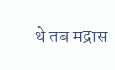थे तब मद्रास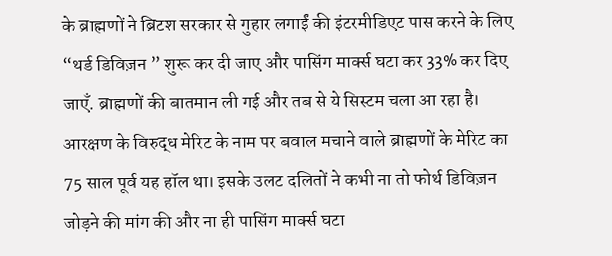के ब्राह्मणों ने ब्रिटश सरकार से गुहार लगाईं की इंटरमीडिएट पास करने के लिए “थर्ड डिविज़न ” शुरू कर दी जाए और पासिंग मार्क्स घटा कर 33% कर दिए जाएँ. ब्राह्मणों की बातमान ली गई और तब से ये सिस्टम चला आ रहा है। आरक्षण के विरुद्ध मेरिट के नाम पर बवाल मचाने वाले ब्राह्मणों के मेरिट का 75 साल पूर्व यह हॉल था। इसके उलट दलितों ने कभी ना तो फोर्थ डिविज़न जोड़ने की मांग की और ना ही पासिंग मार्क्स घटा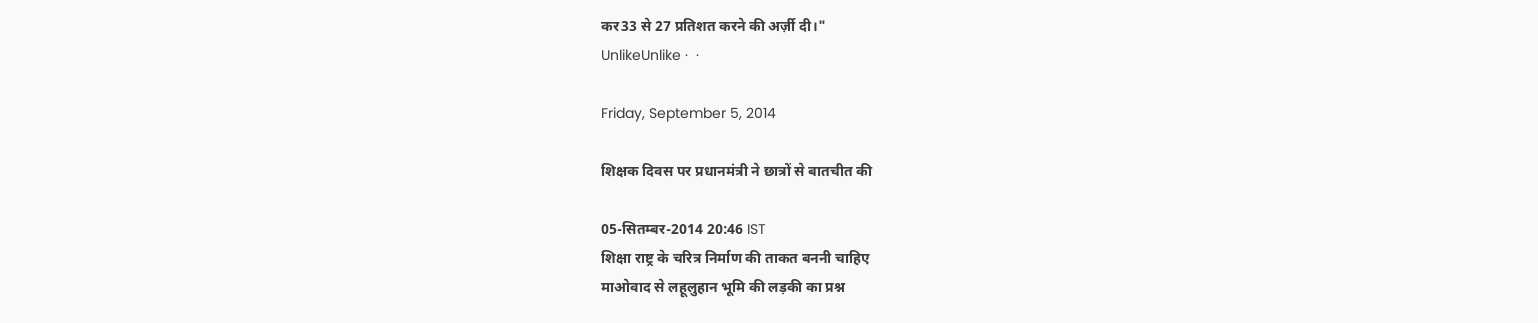कर33 से 27 प्रतिशत करने की अर्ज़ी दी।"
UnlikeUnlike ·  ·

Friday, September 5, 2014

शिक्षक दिवस पर प्रधानमंत्री ने छात्रों से बातचीत की

05-सितम्बर-2014 20:46 IST
शिक्षा राष्ट्र के चरित्र निर्माण की ताकत बननी चाहिए
माओवाद से लहूलुहान भूमि की लड़की का प्रश्न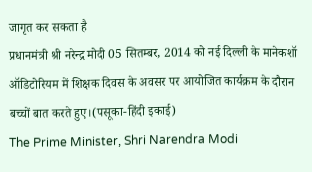जागृत कर सकता है
प्रधानमंत्री श्री नरेन्द्र मोदी 05 सितम्बर, 2014 को नई दिल्ली के मानेकशॉ ऑडिटोरियम में शिक्षक दिवस के अवसर पर आयोजित कार्यक्रम के दौरान बच्चों बात करते हुए।(पसूका-हिंदी इकाई)
The Prime Minister, Shri Narendra Modi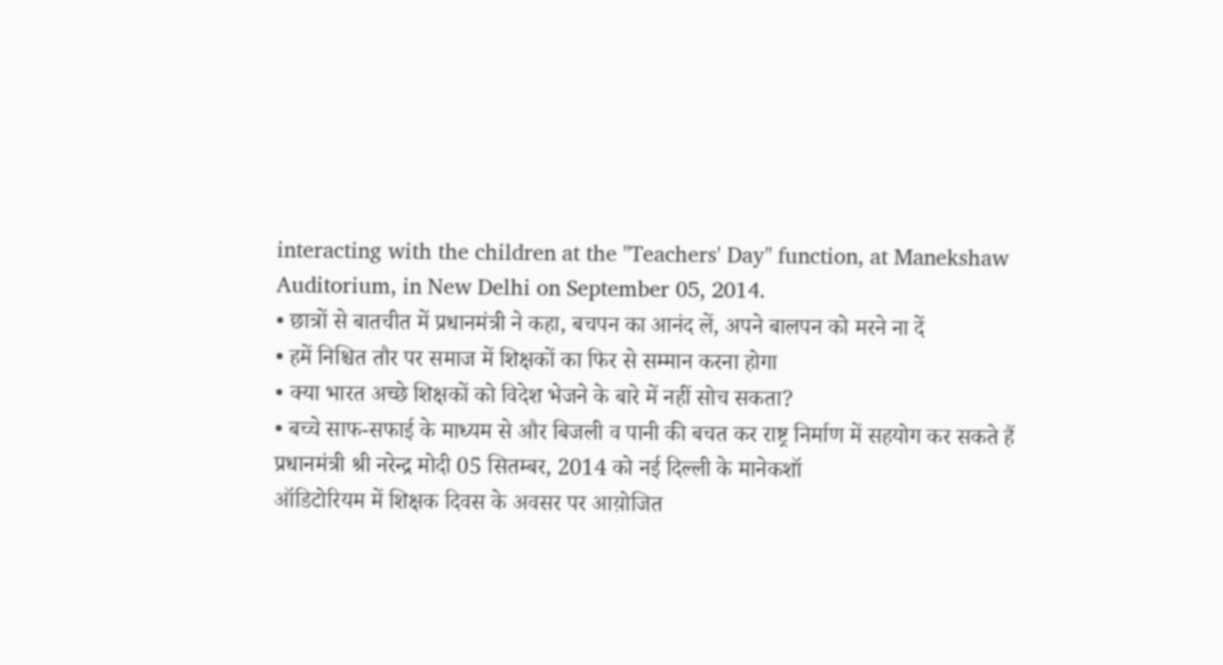interacting with the children at the "Teachers' Day" function, at Manekshaw Auditorium, in New Delhi on September 05, 2014.
• छात्रों से बातचीत में प्रधानमंत्री ने कहा, बचपन का आनंद लें, अपने बालपन को मरने ना दें
• हमें निश्चित तौर पर समाज में शिक्षकों का फिर से सम्मान करना होगा
• क्‍या भारत अच्छे शिक्षकों को विदेश भेजने के बारे में नहीं सोच सकता?
• बच्चे साफ-सफाई के माध्‍यम से और बिजली व पानी की बचत कर राष्ट्र निर्माण में सहयोग कर सकते हैं
प्रधानमंत्री श्री नरेन्द्र मोदी 05 सितम्बर, 2014 को नई दिल्ली के मानेकशॉ
ऑडिटोरियम में शिक्षक दिवस के अवसर पर आय़ोजित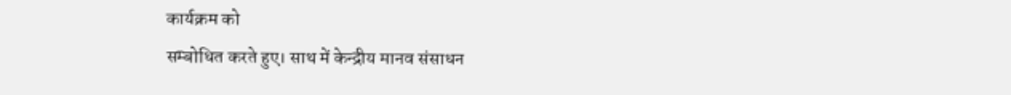कार्यक्रम को
सम्बोधित करते हुए। साथ में केन्द्रीय मानव संसाधन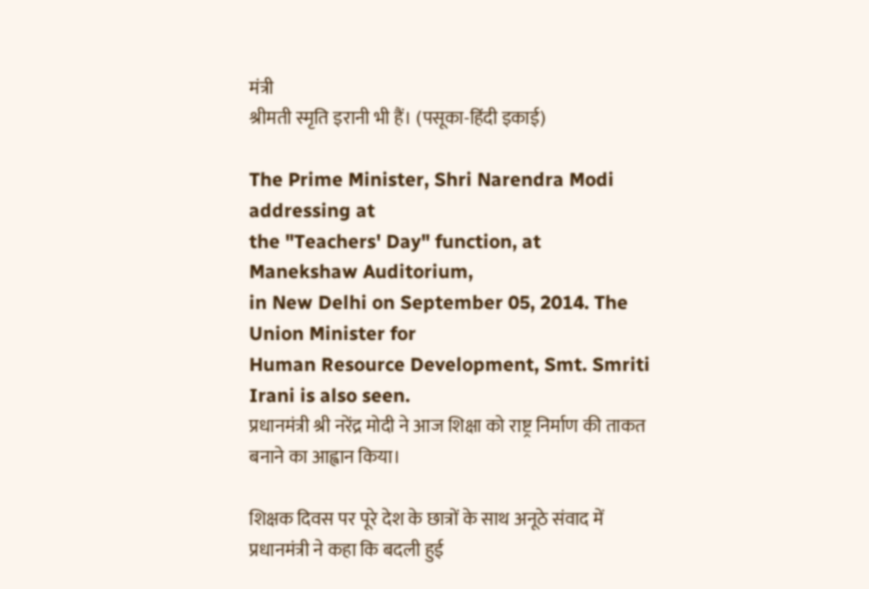मंत्री
श्रीमती स्मृति इरानी भी हैं। (पसूका-हिंदी इकाई)

The Prime Minister, Shri Narendra Modi addressing at
the "Teachers' Day" function, at Manekshaw Auditorium,
in New Delhi on September 05, 2014. The Union Minister for
Human Resource Development, Smt. Smriti Irani is also seen.
प्रधानमंत्री श्री नरेंद्र मोदी ने आज शिक्षा को राष्ट्र निर्माण की ताकत बनाने का आह्वान किया।

शिक्षक दिवस पर पूरे देश के छात्रों के साथ अनूठे संवाद में प्रधानमंत्री ने कहा कि बदली हुई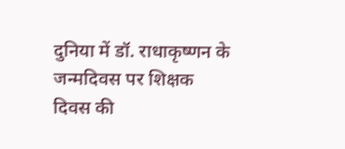दुनिया में डॉ. राधाकृष्णन के जन्मदिवस पर शिक्षक दिवस की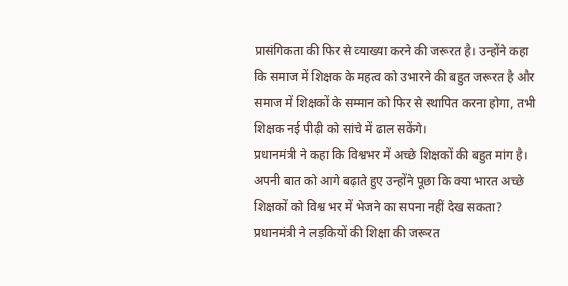प्रासंगिकता की फिर से व्‍याख्‍या करने की जरूरत है। उन्होंने कहा कि समाज में शिक्षक के महत्व को उभारने की बहुत जरूरत है और समाज में शिक्षकों के सम्मान को फिर से स्‍थापित करना होगा, तभी शिक्षक नई पीढ़ी को सांचे में ढाल सकेंगे।
प्रधानमंत्री ने कहा कि विश्वभर में अच्छे शिक्षकों की बहुत मांग है। अपनी बात को आगे बढ़ाते हुए उन्‍होंने पूछा कि क्या भारत अच्छे शिक्षकों को विश्व भर में भेजने का सपना नहीं देख सकता?
प्रधानमंत्री ने लड़कियों की शिक्षा की जरूरत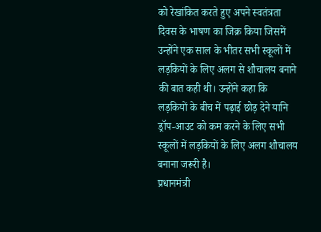को रेखांकित करते हुए अपने स्वतंत्रता दिवस के भाषण का जिक्र किया जिसमें उन्‍होंने एक साल के भीतर सभी स्‍कूलों में लड़कियों के लिए अलग से शौचालय बनाने की बात कही थी। उन्होंने कहा कि लड़कियों के बीच में पढ़ाई छोड़ देने यानि ड्रॉप-आउट को कम करने के लिए सभी स्‍कूलों में लड़कियों के लिए अलग शौचालय बनाना जरूरी है।
प्रधानमंत्री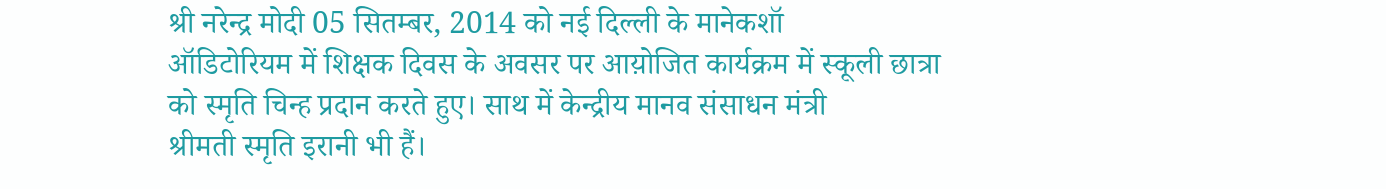श्री नरेन्द्र मोदी 05 सितम्बर, 2014 को नई दिल्ली के मानेकशॉ
ऑडिटोरियम में शिक्षक दिवस के अवसर पर आय़ोजित कार्यक्रम में स्कूली छात्रा
को स्मृति चिन्ह प्रदान करते हुए। साथ में केन्द्रीय मानव संसाधन मंत्री
श्रीमती स्मृति इरानी भी हैं।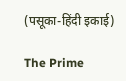(पसूका-हिंदी इकाई)

The Prime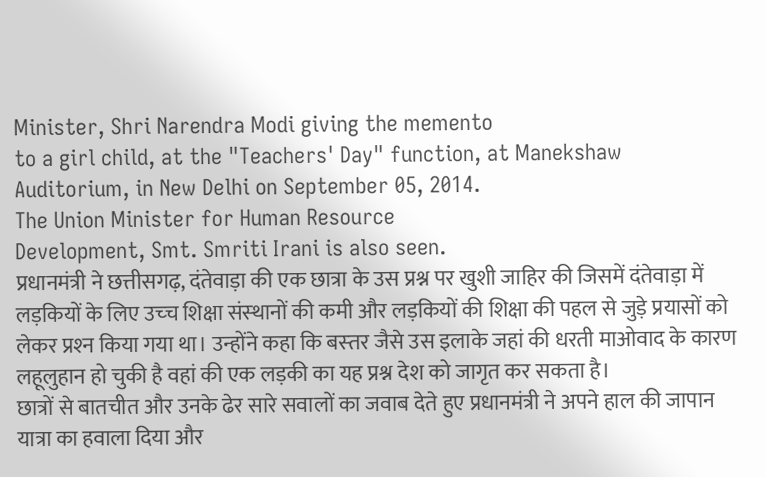Minister, Shri Narendra Modi giving the memento
to a girl child, at the "Teachers' Day" function, at Manekshaw
Auditorium, in New Delhi on September 05, 2014.
The Union Minister for Human Resource
Development, Smt. Smriti Irani is also seen.
प्रधानमंत्री ने छत्तीसगढ़, दंतेवाड़ा की एक छात्रा के उस प्रश्न पर खुशी जाहिर की जिसमें दंतेवाड़ा में लड़कियों के लिए उच्‍च शिक्षा संस्‍थानों की कमी और लड़कियों की शिक्षा की पहल से जुड़े प्रयासों को लेकर प्रश्‍न किया गया था। उन्होंने कहा कि बस्‍तर जैसे उस इलाके जहां की धरती माओवाद के कारण लहूलुहान हो चुकी है वहां की एक लड़की का यह प्रश्न देश को जागृत कर सकता है।
छात्रों से बातचीत और उनके ढेर सारे सवालों का जवाब देते हुए प्रधानमंत्री ने अपने हाल की जापान यात्रा का हवाला दिया और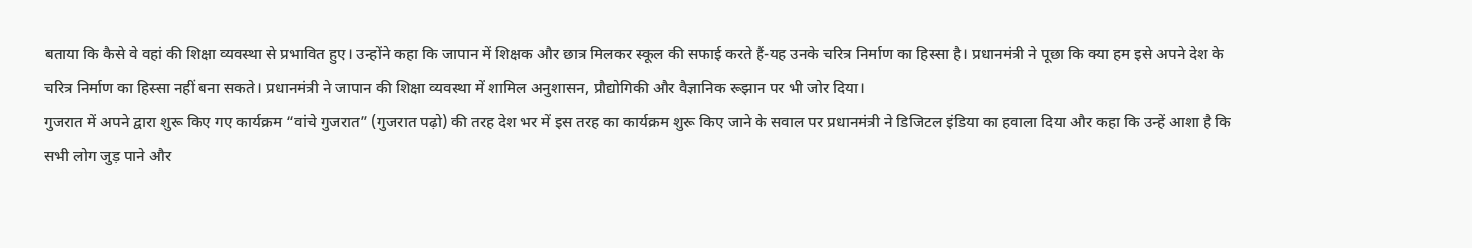बताया कि कैसे वे वहां की शिक्षा व्यवस्था से प्रभावित हुए। उन्होंने कहा कि जापान में शिक्षक और छात्र मिलकर स्कूल की सफाई करते हैं-यह उनके चरित्र निर्माण का हिस्सा है। प्रधानमंत्री ने पूछा कि क्या हम इसे अपने देश के चरित्र निर्माण का हिस्सा नहीं बना सकते। प्रधानमंत्री ने जापान की शिक्षा व्यवस्था में शामिल अनुशासन, प्रौद्योगिकी और वैज्ञानिक रूझान पर भी जोर दिया।
गुजरात में अपने द्वारा शुरू किए गए कार्यक्रम “वांचे गुजरात” (गुजरात पढ़ो) की तरह देश भर में इस तरह का कार्यक्रम शुरू किए जाने के सवाल पर प्रधानमंत्री ने डिजिटल इंडिया का हवाला दिया और कहा कि उन्हें आशा है कि सभी लोग जुड़ पाने और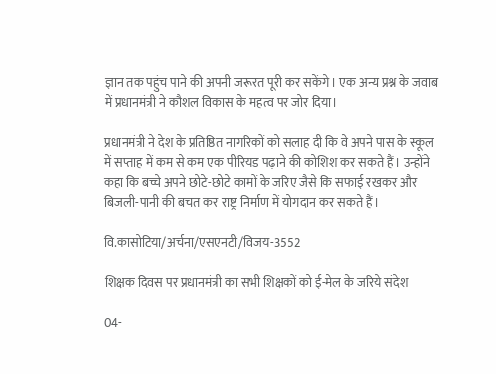ज्ञान तक पहुंच पाने की अपनी जरूरत पूरी कर सकेंगे। एक अन्य प्रश्न के जवाब में प्रधानमंत्री ने कौशल विकास के महत्व पर जोर दिया।

प्रधानमंत्री ने देश के प्रतिष्ठित नागरिकों को सलाह दी कि वे अपने पास के स्कूल में सप्ताह में कम से कम एक पीरियड पढ़ाने की कोशिश कर सकते हैं। उन्होंने कहा कि बच्चे अपने छोटे-छोटे कामों के जरिए जैसे कि सफाई रखकर और बिजली-पानी की बचत कर राष्ट्र निर्माण में योगदान कर सकते हैं।

वि.कासोटिया/अर्चना/एसएनटी/विजय-3552

शिक्षक दिवस पर प्रधानमंत्री का सभी शिक्षकों को ई-मेल के जरिये संदेश

04-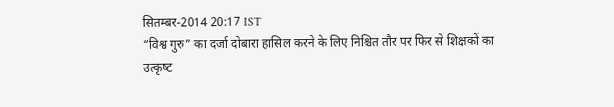सितम्बर-2014 20:17 IST
“विश्व गुरु” का दर्जा दोबारा हासिल करने के लिए निश्चित तौर पर फिर से शिक्षकों का उत्‍कृष्‍ट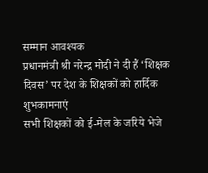सम्मान आवश्यक
प्रधानमंत्री श्री नरेन्‍द्र मोदी ने दी हैं ‘शिक्षक दिवस’ पर देश के शिक्षकों को हार्दिक शुभकामनाएं
सभी शिक्षकों को ई-मेल के जरिये भेजे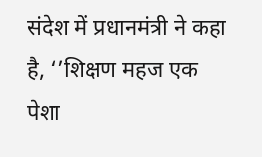संदेश में प्रधानमंत्री ने कहा है, ‘’शिक्षण महज एक पेशा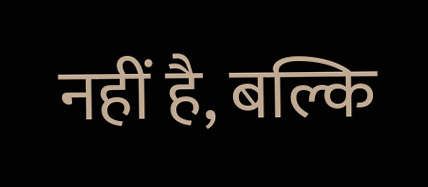नहीं है, बल्कि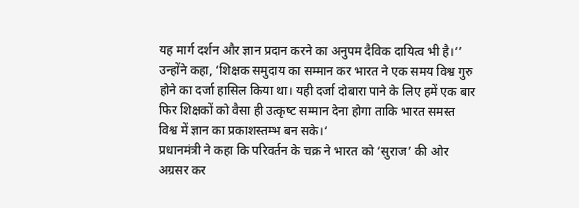यह मार्ग दर्शन और ज्ञान प्रदान करने का अनुपम दैविक दायित्व भी है।‘’ उन्‍होंने कहा, ‘शिक्षक समुदाय का सम्‍मान कर भारत ने एक समय विश्व गुरु होने का दर्जा हासिल किया था। यही दर्जा दोबारा पाने के लिए हमें एक बार फिर शिक्षकों को वैसा ही उत्‍कृष्‍ट सम्मान देना होगा ताकि भारत समस्त विश्व में ज्ञान का प्रकाशस्तम्भ बन सके।‘
प्रधानमंत्री ने कहा कि परिवर्तन के चक्र ने भारत को ‘सुराज’ की ओर अग्रसर कर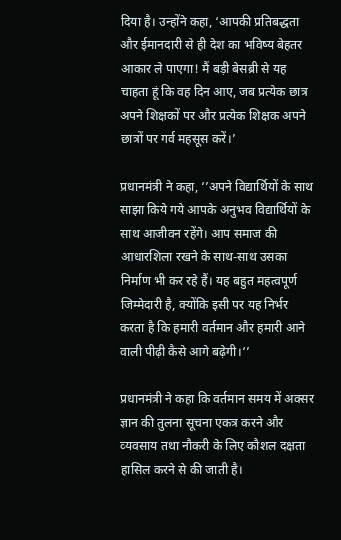दिया है। उन्‍होंने कहा, ‘आपकी प्रतिबद्धता और ईमानदारी से ही देश का भविष्‍य बेहतर आकार ले पाएगा! मैं बड़ी बेसब्री से यह चाहता हूं कि वह दिन आए, जब प्रत्‍येक छात्र अपने शिक्षकों पर और प्रत्‍येक शिक्षक अपने छात्रों पर गर्व महसूस करें।’

प्रधानमंत्री ने कहा, ‘’अपने विद्यार्थियों के साथ साझा किये गये आपके अनुभव विद्यार्थियों के साथ आजीवन रहेंगे। आप समाज की आधारशिला रखने के साथ-साथ उसका निर्माण भी कर रहे हैं। यह बहुत महत्‍वपूर्ण जिम्‍मेदारी है, क्‍योंकि इसी पर यह निर्भर करता है कि हमारी वर्तमान और हमारी आने वाली पीढ़ी कैसे आगे बढ़ेगी।‘’

प्रधानमंत्री ने कहा कि वर्तमान समय में अक्‍सर ज्ञान की तुलना सूचना एकत्र करने और व्‍यवसाय तथा नौकरी के लिए कौशल दक्षता हासिल करने से की जाती है।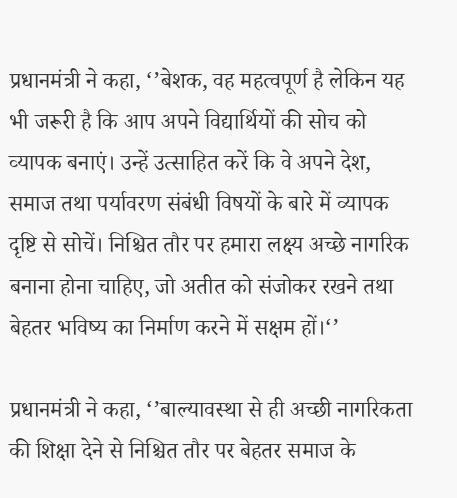प्रधानमंत्री ने कहा, ‘’बेशक, वह महत्‍वपूर्ण है लेकिन यह भी जरूरी है कि आप अपने विद्यार्थियों की सोच को व्‍यापक बनाएं। उन्‍हें उत्‍साहित करें कि वे अपने देश, समाज तथा पर्यावरण संबंधी विषयों के बारे में व्‍यापक दृष्टि से सोचें। निश्चित तौर पर हमारा लक्ष्‍य अच्‍छे नागरिक बनाना होना चाहिए, जो अतीत को संजोकर रखने तथा बेहतर भविष्‍य का निर्माण करने में सक्षम हों।‘’

प्रधानमंत्री ने कहा, ‘’बाल्यावस्था से ही अच्‍छी नागरिकता की शिक्षा देने से निश्चित तौर पर बेहतर समाज के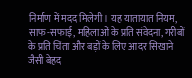निर्माण में मदद मिलेगी। यह यातायात नियम, साफ-सफाई, महिलाओं के प्रति संवेदना, गरीबों के प्रति चिंता और बड़ों के लिए आदर सिखाने जैसी बेहद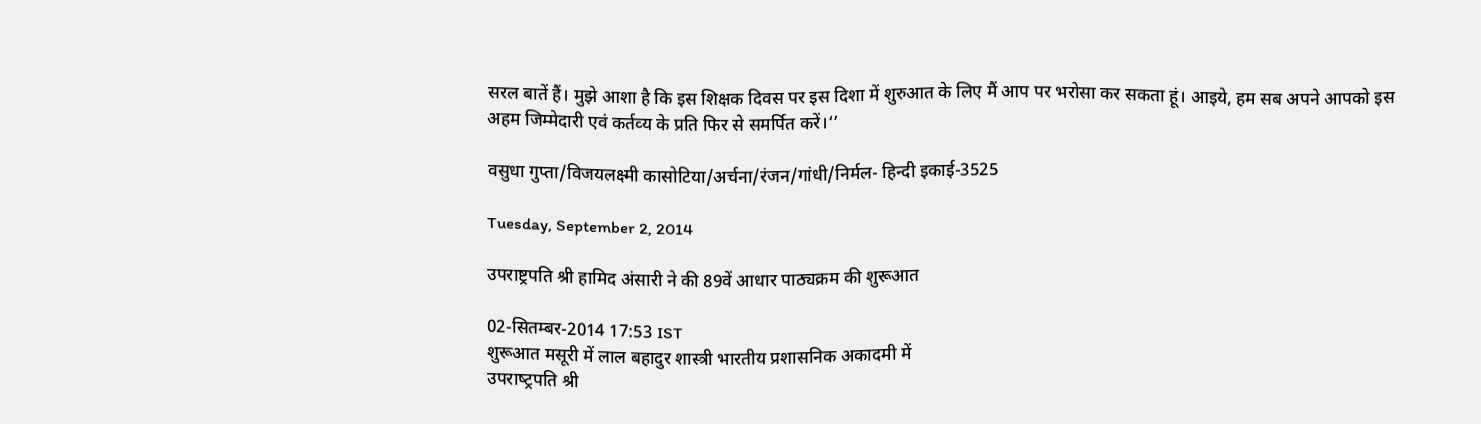सरल बातें हैं। मुझे आशा है कि इस शिक्षक दिवस पर इस दिशा में शुरुआत के लिए मैं आप पर भरोसा कर सकता हूं। आइये, हम सब अपने आपको इस अहम जिम्मेदारी एवं कर्तव्‍य के प्रति फिर से समर्पित करें।‘’

वसुधा गुप्‍ता/विजयलक्ष्‍मी कासोटिया/अर्चना/रंजन/गांधी/निर्मल- हिन्‍दी इकाई-3525

Tuesday, September 2, 2014

उपराष्ट्रपति श्री हामिद अंसारी ने की 89वें आधार पाठ्यक्रम की शुरूआत

02-सितम्बर-2014 17:53 IST
शुरूआत मसूरी में लाल बहादुर शास्त्री भारतीय प्रशासनिक अकादमी में
उपराष्‍ट्रपति श्री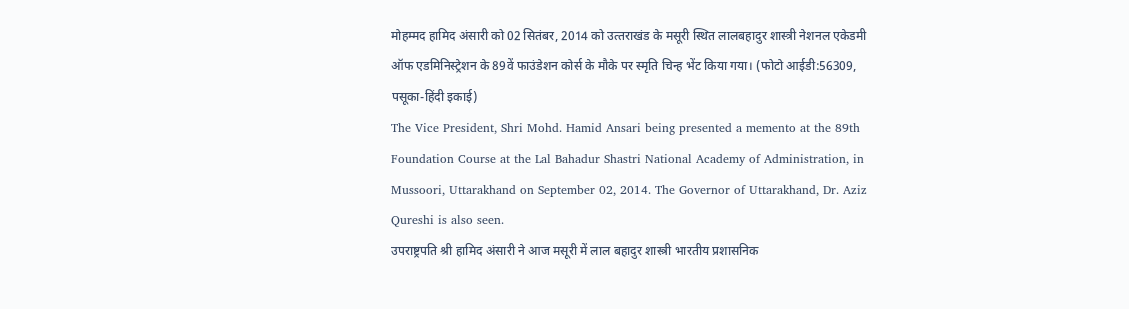मोहम्‍मद हामिद अंसारी को 02 सितंबर, 2014 को उत्‍तराखंड के मसूरी स्थित लालबहादुर शास्‍त्री नेशनल एकेडमी ऑफ एडमिनिस्‍ट्रेशन के 89वें फाउंडेशन कोर्स के मौके पर स्‍मृति चिन्‍ह भेंट किया गया। (फोटो आईडी:56309, पसूका-हिंदी इकाई)
The Vice President, Shri Mohd. Hamid Ansari being presented a memento at the 89th Foundation Course at the Lal Bahadur Shastri National Academy of Administration, in Mussoori, Uttarakhand on September 02, 2014. The Governor of Uttarakhand, Dr. Aziz Qureshi is also seen.
उपराष्ट्रपति श्री हामिद अंसारी ने आज मसूरी में लाल बहादुर शास्त्री भारतीय प्रशासनिक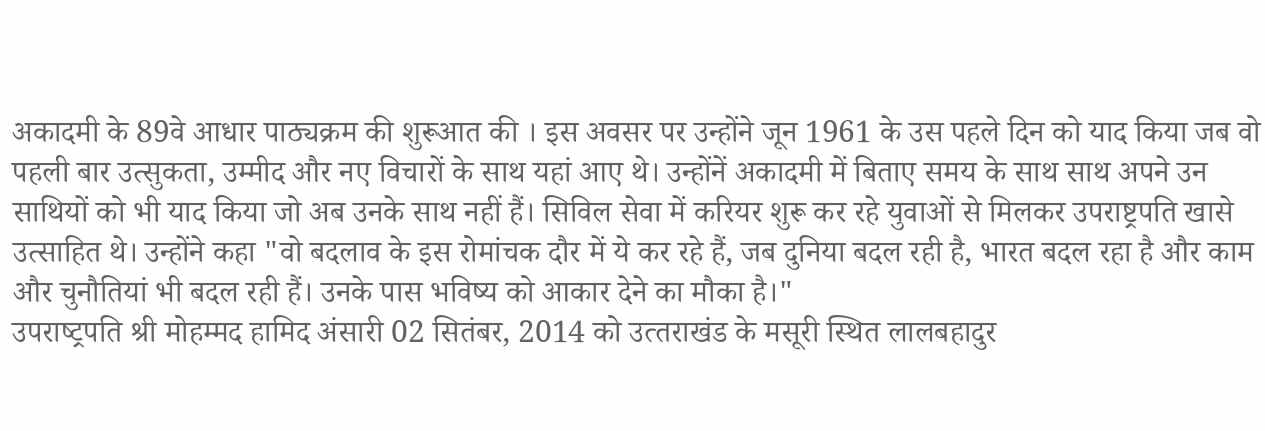अकादमी के 89वे आधार पाठ्यक्रम की शुरूआत की । इस अवसर पर उन्होंने जून 1961 के उस पहले दिन को याद किया जब वो पहली बार उत्सुकता, उम्मीद और नए विचारों के साथ यहां आए थे। उन्होंनें अकादमी में बिताए समय के साथ साथ अपने उन साथियों को भी याद किया जो अब उनके साथ नहीं हैं। सिविल सेवा में करियर शुरू कर रहे युवाओं से मिलकर उपराष्ट्रपति खासे उत्साहित थे। उन्होंने कहा "वो बदलाव के इस रोमांचक दौर में ये कर रहे हैं, जब दुनिया बदल रही है, भारत बदल रहा है और काम और चुनौतियां भी बदल रही हैं। उनके पास भविष्य को आकार देने का मौका है।"
उपराष्‍ट्रपति श्री मोहम्‍मद हामिद अंसारी 02 सितंबर, 2014 को उत्‍तराखंड के मसूरी स्थित लालबहादुर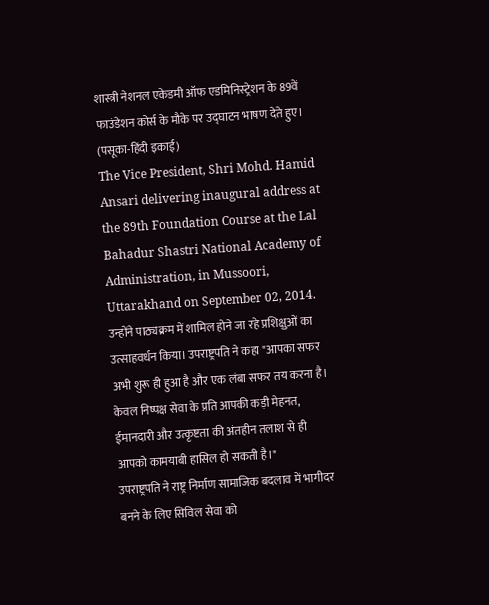शास्‍त्री नेशनल एकेडमी ऑफ एडमिनिस्‍ट्रेशन के 89वें फाउंडेशन कोर्स के मौके पर उद्घाटन भाषण देते हुए। (पसूका-हिंदी इकाई)
The Vice President, Shri Mohd. Hamid Ansari delivering inaugural address at the 89th Foundation Course at the Lal Bahadur Shastri National Academy of Administration, in Mussoori, Uttarakhand on September 02, 2014.
उन्होंने पाठ्यक्रम में शामिल होने जा रहे प्रशिक्षुओं का उत्साहवर्धन किया। उपराष्ट्रपति ने कहा "आपका सफर अभी शुरू ही हुआ है और एक लंबा सफर तय करना है। केवल निष्पक्ष सेवा के प्रति आपकी कड़ी मेहनत, ईमानदारी और उत्कृष्टता की अंतहीन तलाश से ही आपको कामयाबी हासिल हो सकती है।"
उपराष्ट्रपति ने राष्ट्र निर्माण सामाजिक बदलाव में भागीदर बनने के लिए सिविल सेवा को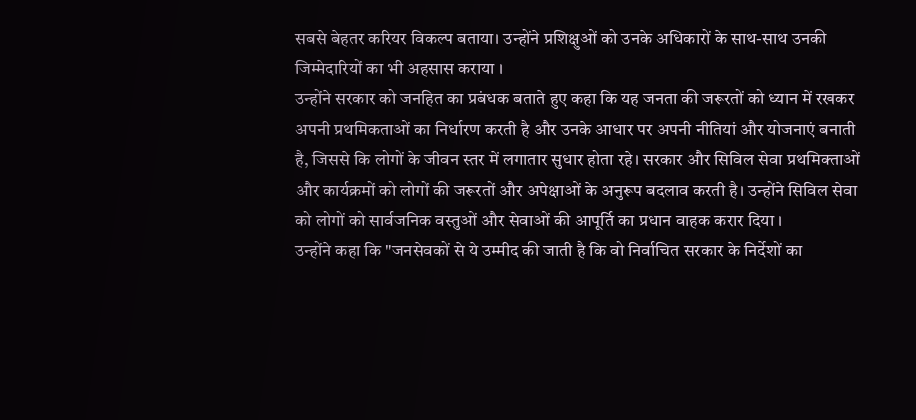सबसे बेहतर करियर विकल्प बताया। उन्होंने प्रशिक्षुओं को उनके अधिकारों के साथ-साथ उनकी जिम्मेदारियों का भी अहसास कराया ।
उन्होंने सरकार को जनहित का प्रबंधक बताते हुए कहा कि यह जनता की जरूरतों को ध्यान में रखकर अपनी प्रथमिकताओं का निर्धारण करती है और उनके आधार पर अपनी नीतियां और योजनाएं बनाती है, जिससे कि लोगों के जीवन स्तर में लगातार सुधार होता रहे। सरकार और सिविल सेवा प्रथमिक्ताओं और कार्यक्रमों को लोगों की जरूरतों और अपेक्षाओं के अनुरूप बदलाव करती है। उन्होंने सिविल सेवा को लोगों को सार्वजनिक वस्तुओं और सेवाओं की आपूर्ति का प्रधान वाहक करार दिया ।
उन्होंने कहा कि "जनसेवकों से ये उम्मीद की जाती है कि वो निर्वाचित सरकार के निर्देशों का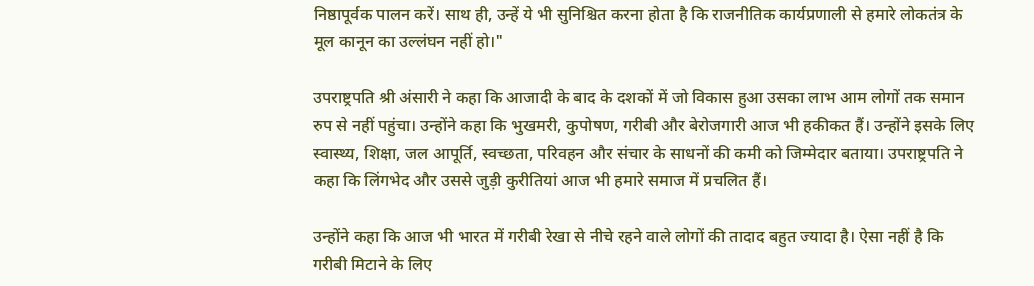निष्ठापूर्वक पालन करें। साथ ही, उन्हें ये भी सुनिश्चित करना होता है कि राजनीतिक कार्यप्रणाली से हमारे लोकतंत्र के मूल कानून का उल्लंघन नहीं हो।"

उपराष्ट्रपति श्री अंसारी ने कहा कि आजादी के बाद के दशकों में जो विकास हुआ उसका लाभ आम लोगों तक समान रुप से नहीं पहुंचा। उन्होंने कहा कि भुखमरी, कुपोषण, गरीबी और बेरोजगारी आज भी हकीकत हैं। उन्होंने इसके लिए स्वास्थ्य, शिक्षा, जल आपूर्ति, स्वच्छता, परिवहन और संचार के साधनों की कमी को जिम्मेदार बताया। उपराष्ट्रपति ने कहा कि लिंगभेद और उससे जुड़ी कुरीतियां आज भी हमारे समाज में प्रचलित हैं।

उन्होंने कहा कि आज भी भारत में गरीबी रेखा से नीचे रहने वाले लोगों की तादाद बहुत ज्यादा है। ऐसा नहीं है कि गरीबी मिटाने के लिए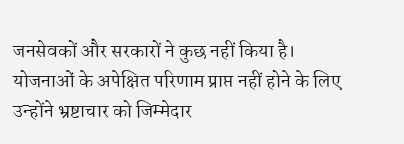जनसेवकों और सरकारों ने कुछ नहीं किया है। योजनाओं के अपेक्षित परिणाम प्राप्त नहीं होने के लिए उन्होंने भ्रष्टाचार को जिम्मेदार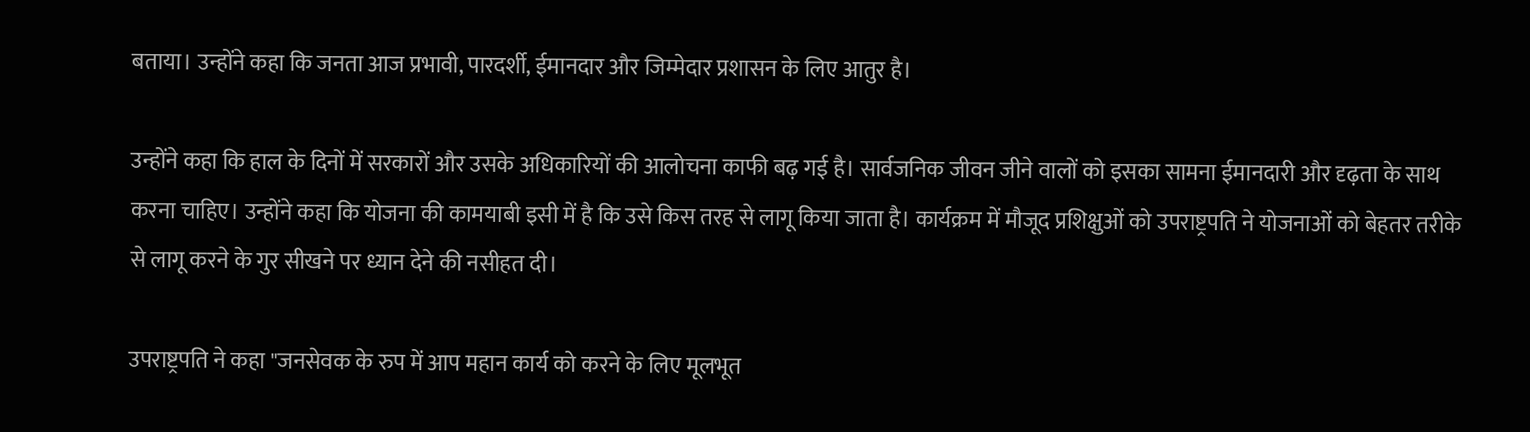बताया। उन्होंने कहा कि जनता आज प्रभावी, पारदर्शी, ईमानदार और जिम्मेदार प्रशासन के लिए आतुर है।

उन्होंने कहा कि हाल के दिनों में सरकारों और उसके अधिकारियों की आलोचना काफी बढ़ गई है। सार्वजनिक जीवन जीने वालों को इसका सामना ईमानदारी और दृढ़ता के साथ करना चाहिए। उन्होंने कहा कि योजना की कामयाबी इसी में है कि उसे किस तरह से लागू किया जाता है। कार्यक्रम में मौजूद प्रशिक्षुओं को उपराष्ट्रपति ने योजनाओं को बेहतर तरीके से लागू करने के गुर सीखने पर ध्यान देने की नसीहत दी।

उपराष्ट्रपति ने कहा "जनसेवक के रुप में आप महान कार्य को करने के लिए मूलभूत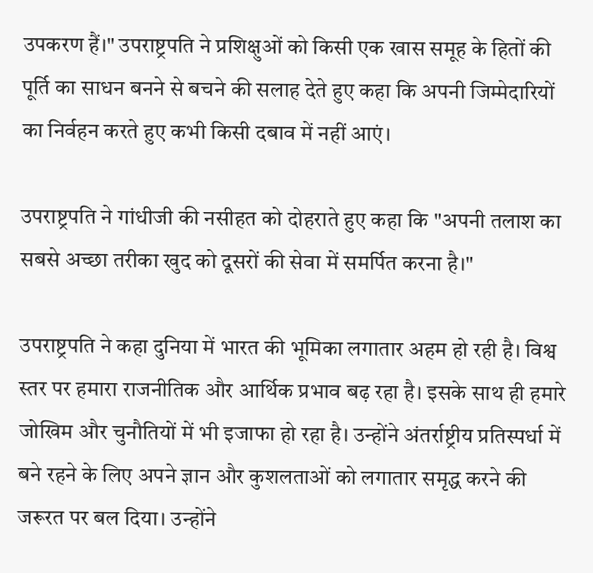उपकरण हैं।" उपराष्ट्रपति ने प्रशिक्षुओं को किसी एक खास समूह के हितों की पूर्ति का साधन बनने से बचने की सलाह देते हुए कहा कि अपनी जिम्मेदारियों का निर्वहन करते हुए कभी किसी दबाव में नहीं आएं।

उपराष्ट्रपति ने गांधीजी की नसीहत को दोहराते हुए कहा कि "अपनी तलाश का सबसे अच्छा तरीका खुद को दूसरों की सेवा में समर्पित करना है।"

उपराष्ट्रपति ने कहा दुनिया में भारत की भूमिका लगातार अहम हो रही है। विश्व स्तर पर हमारा राजनीतिक और आर्थिक प्रभाव बढ़ रहा है। इसके साथ ही हमारे जोखिम और चुनौतियों में भी इजाफा हो रहा है। उन्होंने अंतर्राष्ट्रीय प्रतिस्पर्धा में बने रहने के लिए अपने ज्ञान और कुशलताओं को लगातार समृद्ध करने की जरूरत पर बल दिया। उन्होंने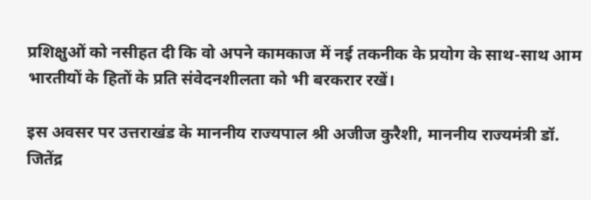प्रशिक्षुओं को नसीहत दी कि वो अपने कामकाज में नई तकनीक के प्रयोग के साथ-साथ आम भारतीयों के हितों के प्रति संवेदनशीलता को भी बरकरार रखें।

इस अवसर पर उत्तराखंड के माननीय राज्यपाल श्री अजीज कुरैशी, माननीय राज्यमंत्री डॉ. जितेंद्र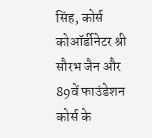सिंह, कोर्स कोऑर्डीनेटर श्री सौरभ जैन और 89वें फाउंडेशन कोर्स के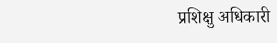प्रशिक्षु अधिकारी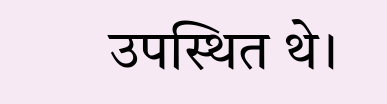उपस्थित थे।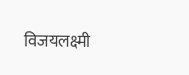विजयलक्ष्मी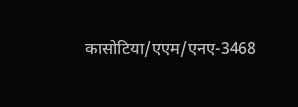कासोटिया/एएम/एनए-3468